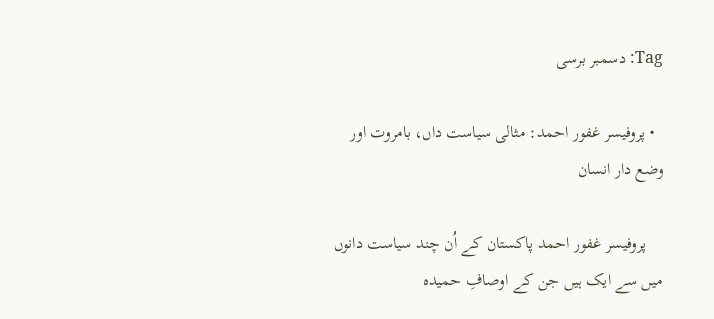Tag: دسمبر برسی

  • پروفیسر غفور احمد: مثالی سیاست داں، بامروت اور وضع دار انسان

    پروفیسر غفور احمد پاکستان کے اُن چند سیاست دانوں میں سے ایک ہیں جن کے اوصافِ حمیدہ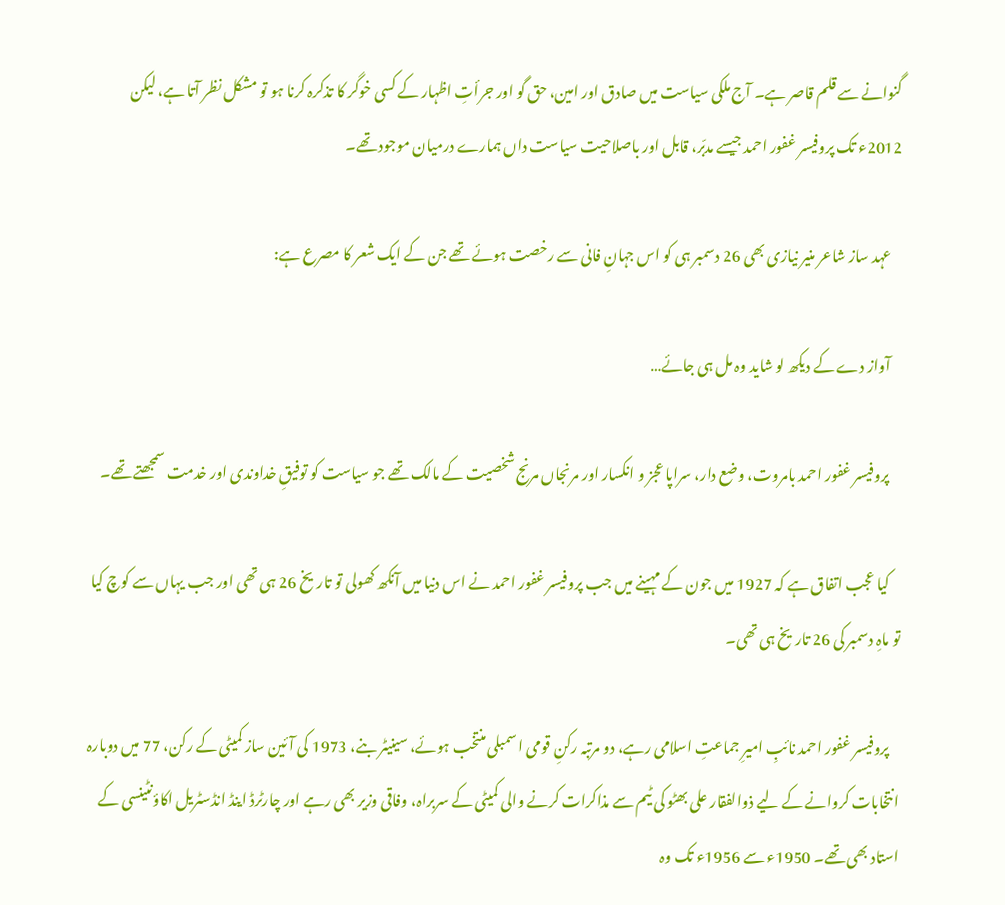گنوانے سے قلم قاصر ہے۔ آج ملکی سیاست میں صادق اور امین، حق گو اور جرأتِ اظہار کے کسی خوگر کا تذکرہ کرنا ہو تو مشکل نظر آتا ہے، لیکن 2012ء تک پروفیسر غفور احمد جیسے مدبّر، قابل اور باصلاحیت سیاست داں ہمارے درمیان موجود تھے۔

    عہد ساز شاعر منیر نیازی بھی 26 دسمبر ہی کو اس جہانِ فانی سے رخصت ہوئے تھے جن کے ایک شعر کا مصرع ہے:

    آواز دے کے دیکھ لو شاید وہ مل ہی جائے…

    پروفیسر غفور احمد بامروت، وضع دار، سراپا عجز و انکسار اور مرنجاں مرنج شخصیت کے مالک تھے جو سیاست کو توفیقِ خداوندی اور خدمت سمجھتے تھے۔

    کیا عجب اتفاق ہے کہ 1927 میں جون کے مہینے میں جب پروفیسر غفور احمد نے اس دنیا میں‌ آنکھ کھولی تو تاریخ 26 ہی تھی اور جب یہاں سے کوچ کیا تو ماہِ دسمبر کی 26 تاریخ ہی تھی۔

    پروفیسر غفور احمد نائبِ امیرِ جماعتِ اسلامی رہے، دو مرتبہ رکنِ قومی اسمبلی منتخب ہوئے، سینیٹر بنے، 1973 کی آئین ساز کمیٹی کے رکن، 77 میں دوبارہ انتخابات کروانے کے لیے ذوالفقار علی بھٹو کی ٹیم سے مذاکرات کرنے والی کمیٹی کے سربراہ، وفاقی وزیر بھی رہے اور چارٹرڈ اینڈ انڈسٹریل اکاؤنٹینسی کے استاد بھی تھے۔ 1950ء سے 1956ء تک وہ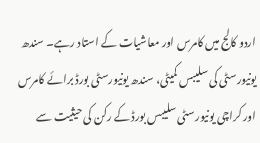اردو کالج میں کامرس اور معاشیات کے استاد رہے۔ سندھ یونیورسٹی کی سلیبس کمیٹی، سندھ یونیورسٹی بورڈ برائے کامرس اور کراچی یونیورسٹی سلیبس بورڈ کے رکن کی حیثیت سے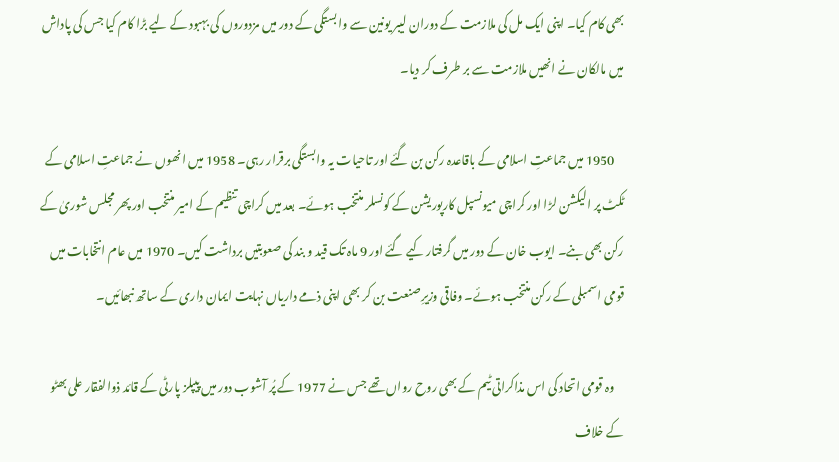بھی کام کیا۔ اپنی ایک مل کی ملازمت کے دوران لیبر یونین سے وابستگی کے دور میں مزدوروں کی بہبود کے لیے بڑا کام کیا جس کی پاداش میں مالکان نے انھیں ملازمت سے بر طرف کر دیا۔

    1950 میں جماعتِ اسلامی کے باقاعدہ رکن بن گئے اور تاحیات یہ وابستگی برقرار رہی۔ 1958 میں انھوں نے جماعتِ اسلامی کے ٹکٹ پر الیکشن لڑا اور کراچی میونسپل کارپوریشن کے کونسلر منتخب ہوئے۔ بعد میں کراچی تنظیم کے امیر منتخب اور پھر مجلس شوریٰ کے رکن بھی بنے۔ ایوب خان کے دور میں‌ گرفتار کیے گئے اور 9 ماہ تک قید و بند کی صعوبتیں برداشت کیں۔ 1970 میں عام انتخابات میں قومی اسمبلی کے رکن منتخب ہوئے۔ وفاقی وزیرِ صنعت بن کر بھی اپنی ذمے داریاں نہایت ایمان داری کے ساتھ نبھائیں۔

    وہ قومی اتحاد کی اس مذاکراتی ٹیم کے بھی روح رواں تھے جس نے 1977 کے پُر آشوب دور میں پیپلز پارٹی کے قائد ذوالفقار علی بھٹو کے خلاف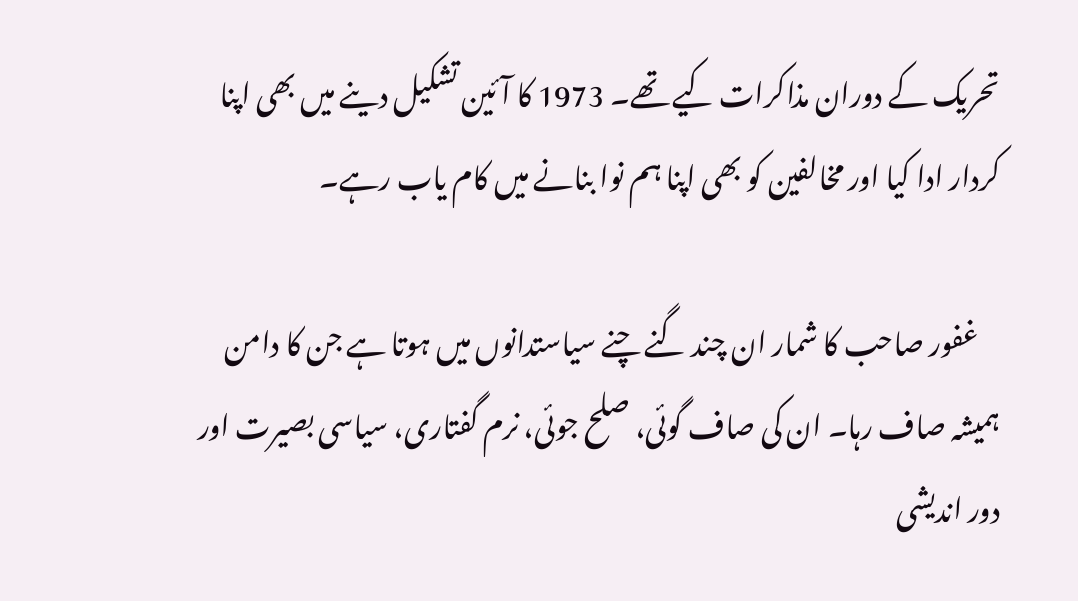تحریک کے دوران مذاکرات کیے تھے۔ 1973 کا آئین تشکیل دینے میں بھی اپنا کردار ادا کیا اور مخالفین کو بھی اپنا ہم نوا بنانے میں‌ کام یاب رہے۔

    غفور صاحب کا شمار ان چند گنے چنے سیاستدانوں میں ہوتا ہے جن کا دامن ہمیشہ صاف رہا۔ ان کی صاف گوئی، صلح جوئی، نرم گفتاری، سیاسی بصیرت اور دور اندیشی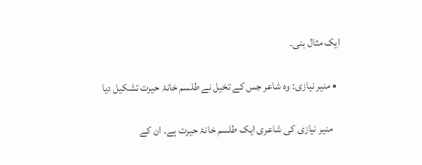ایک مثال بنی۔

  • منیر نیازی: وہ شاعر جس کے تخیل نے طلسم خانۂ حیرت تشکیل دیا

    منیر نیازی کی شاعری ایک طلسم خانۂ حیرت ہے۔ ان کے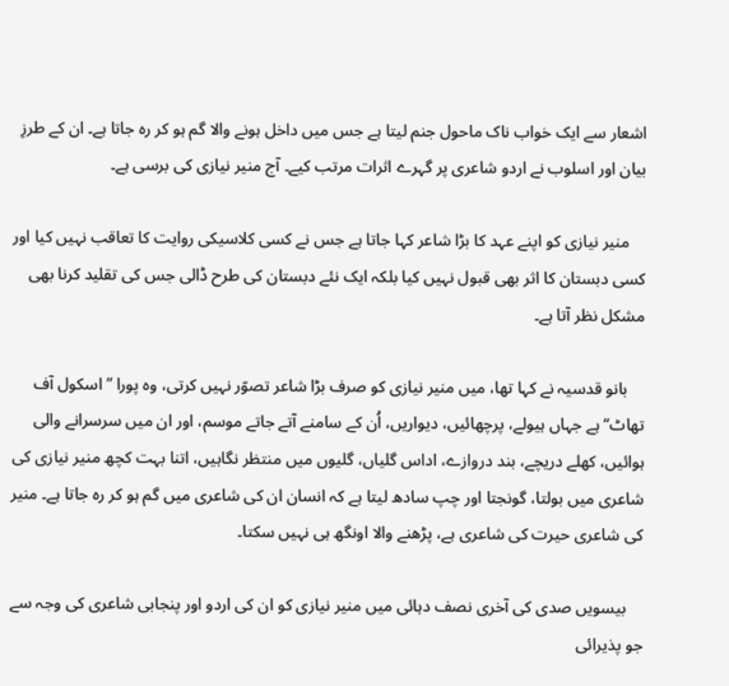اشعار سے ایک خواب ناک ماحول جنم لیتا ہے جس میں‌ داخل ہونے والا گم ہو کر رہ جاتا ہے۔ ان کے طرزِ بیان اور اسلوب نے اردو شاعری پر گہرے اثرات مرتب کیے۔ آج منیر نیازی کی برسی ہے۔

    منیر نیازی کو اپنے عہد کا بڑا شاعر کہا جاتا ہے جس نے کسی کلاسیکی روایت کا تعاقب نہیں کیا اور کسی دبستان کا اثر بھی قبول نہیں کیا بلکہ ایک نئے دبستان کی طرح ڈالی جس کی تقلید کرنا بھی مشکل نظر آتا ہے۔

    بانو قدسیہ نے کہا تھا، میں منیر نیازی کو صرف بڑا شاعر تصوّر نہیں کرتی، وہ پورا ’’اسکول آف تھاٹ‘‘ ہے جہاں ہیولے، پرچھائیں، دیواریں، اُن کے سامنے آتے جاتے موسم، اور ان میں سرسرانے والی ہوائیں، کھلے دریچے، بند دروازے، اداس گلیاں، گلیوں میں منتظر نگاہیں، اتنا بہت کچھ منیر نیازی کی شاعری میں بولتا، گونجتا اور چپ سادھ لیتا ہے کہ انسان ان کی شاعری میں گم ہو کر رہ جاتا ہے۔ منیر کی شاعری حیرت کی شاعری ہے، پڑھنے والا اونگھ ہی نہیں سکتا۔

    بیسویں صدی کی آخری نصف دہائی میں منیر نیازی کو ان کی اردو اور پنجابی شاعری کی وجہ سے جو پذیرائی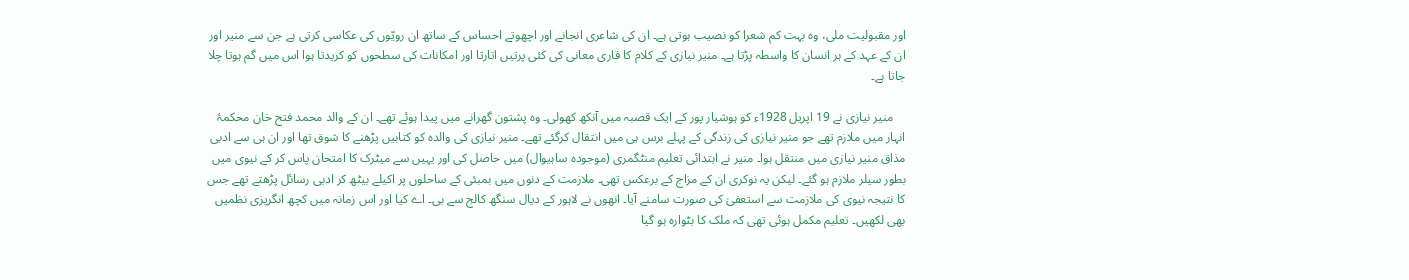اور مقبولیت ملی، وہ بہت کم شعرا کو نصیب ہوتی ہے۔ ان کی شاعری انجانے اور اچھوتے احساس کے ساتھ ان رویّوں کی عکاسی کرتی ہے جن سے منیر اور ان کے عہد کے ہر انسان کا واسطہ پڑتا ہے۔ منیر نیازی کے کلام کا قاری معانی کی کئی پرتیں اتارتا اور امکانات کی سطحوں کو کریدتا ہوا اس میں گم ہوتا چلا جاتا ہے۔

    منیر نیازی نے 19 اپریل 1928ء کو ہوشیار پور کے ایک قصبہ میں آنکھ کھولی۔ وہ پشتون گھرانے میں پیدا ہوئے تھے۔ ان کے والد محمد فتح خان محکمۂ انہار میں ملازم تھے جو منیر نیازی کی زندگی کے پہلے برس ہی میں انتقال کرگئے تھے۔ منیر نیازی کی والدہ کو کتابیں پڑھنے کا شوق تھا اور ان ہی سے ادبی مذاق منیر نیازی میں منتقل ہوا۔ منیر نے ابتدائی تعلیم منٹگمری (موجودہ ساہیوال) میں حاصل کی اور یہیں سے میٹرک کا امتحان پاس کر کے نیوی میں بطور سیلر ملازم ہو گئے۔ لیکن یہ نوکری ان کے مزاج کے برعکس تھی۔ ملازمت کے دنوں میں بمبئی کے ساحلوں پر اکیلے بیٹھ کر ادبی رسائل پڑھتے تھے جس کا نتیجہ نیوی کی ملازمت سے استعفیٰ کی صورت سامنے آیا۔ انھوں نے لاہور کے دیال سنگھ کالج سے بی۔ اے کیا اور اس زمانہ میں کچھ انگریزی نظمیں بھی لکھیں۔ تعلیم مکمل ہوئی تھی کہ ملک کا بٹوارہ ہو گیا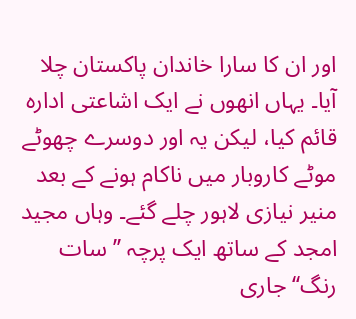اور ان کا سارا خاندان پاکستان چلا آیا۔ یہاں انھوں نے ایک اشاعتی ادارہ قائم کیا، لیکن یہ اور دوسرے چھوٹے موٹے کاروبار میں ناکام ہونے کے بعد منیر نیازی لاہور چلے گئے۔ وہاں مجید امجد کے ساتھ ایک پرچہ ’’سات رنگ‘‘ جاری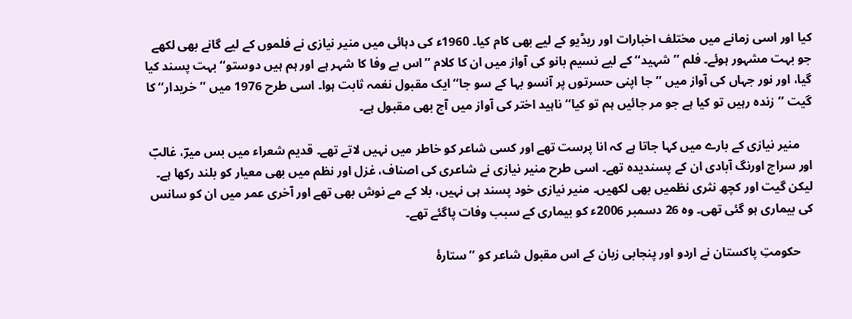کیا اور اسی زمانے میں مختلف اخبارات اور ریڈیو کے لیے بھی کام کیا۔ 1960ء کی دہائی میں منیر نیازی نے فلموں کے لیے گانے بھی لکھے جو بہت مشہور ہوئے۔ فلم ’’شہید‘‘ کے لیے نسیم بانو کی آواز میں ان کا کلام ’’اس بے وفا کا شہر ہے اور ہم ہیں دوستو‘‘ بہت پسند کیا گیا، اور نور جہاں کی آواز میں ’’جا اپنی حسرتوں پر آنسو بہا کے سو جا‘‘ ایک مقبول نغمہ ثابت ہوا۔ اسی طرح 1976 میں ’’خریدار‘‘ کا گیت ’’زندہ رہیں تو کیا ہے جو مر جائیں ہم تو کیا‘‘ ناہید اختر کی آواز میں آج بھی مقبول ہے۔

    منیر نیازی کے بارے میں‌ کہا جاتا ہے کہ انا پرست تھے اور کسی شاعر کو خاطر میں نہیں لاتے تھے۔ قدیم شعراء میں بس میرؔ، غالبؔ اور سراج اورنگ آبادی ان کے پسندیدہ تھے۔ اسی طرح منیر نیازی نے شاعری کی اصناف، غزل اور نظم میں بھی معیار کو بلند رکھا ہے۔ لیکن گیت اور کچھ نثری نظمیں بھی لکھیں۔ منیر نیازی خود پسند ہی نہیں، بلا کے مے نوش بھی تھے اور آخری عمر میں ان کو سانس کی بیماری ہو گئی تھی۔ وہ 26 دسمبر 2006ء کو بیماری کے سبب وفات پاگئے تھے۔

    حکومتِ پاکستان نے اردو اور پنجابی زبان کے اس مقبول شاعر کو ’’ستارۂ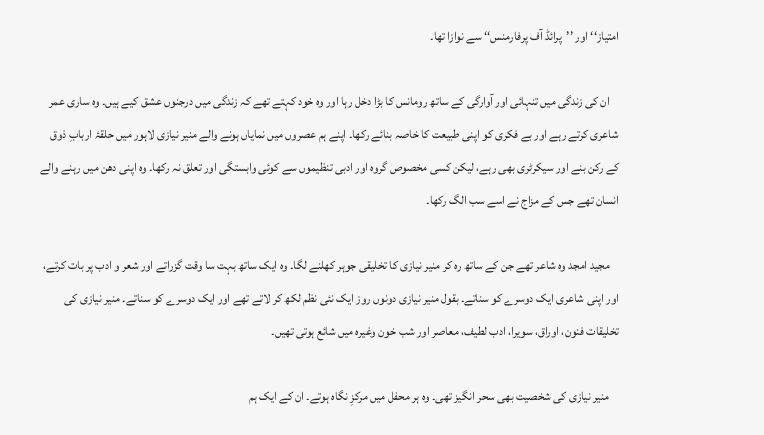امتیاز‘‘ اور ’’پرائڈ آف پرفارمنس‘‘ سے نوازا تھا۔

    ان کی زندگی میں تنہائی اور آوارگی کے ساتھ رومانس کا بڑا دخل رہا اور وہ خود کہتے تھے کہ زندگی میں‌ درجنوں عشق کیے ہیں۔ وہ ساری عمر شاعری کرتے رہے اور بے فکری کو اپنی طبیعت کا خاصہ بنائے رکھا۔ اپنے ہم عصروں میں نمایاں ہونے والے منیر نیازی لاہور میں حلقۂ اربابِ ذوق کے رکن بنے اور سیکرٹری بھی رہے، لیکن کسی مخصوص گروہ اور ادبی تنظیموں سے کوئی وابستگی اور تعلق نہ رکھا۔ وہ اپنی دھن میں‌ رہنے والے انسان تھے جس کے مزاج نے اسے سب الگ رکھا۔

    مجید امجد وہ شاعر تھے جن کے ساتھ رہ کر منیر نیازی کا تخلیقی جوہر کھلنے لگا۔ وہ ایک ساتھ بہت سا وقت گزراتے اور شعر و ادب پر بات کرتے، اور اپنی شاعری ایک دوسرے کو سناتے۔ بقول منیر نیازی دونوں روز ایک نئی نظم لکھ کر لاتے تھے اور ایک دوسرے کو سناتے۔ منیر نیازی کی تخلیقات فنون، اوراق، سویرا، ادب لطیف، معاصر اور شب خون وغیرہ میں شائع ہوتی تھیں۔

    منیر نیازی کی شخصیت بھی سحر انگیز تھی۔ وہ ہر محفل میں مرکزِ نگاہ ہوتے۔ ان کے ایک ہم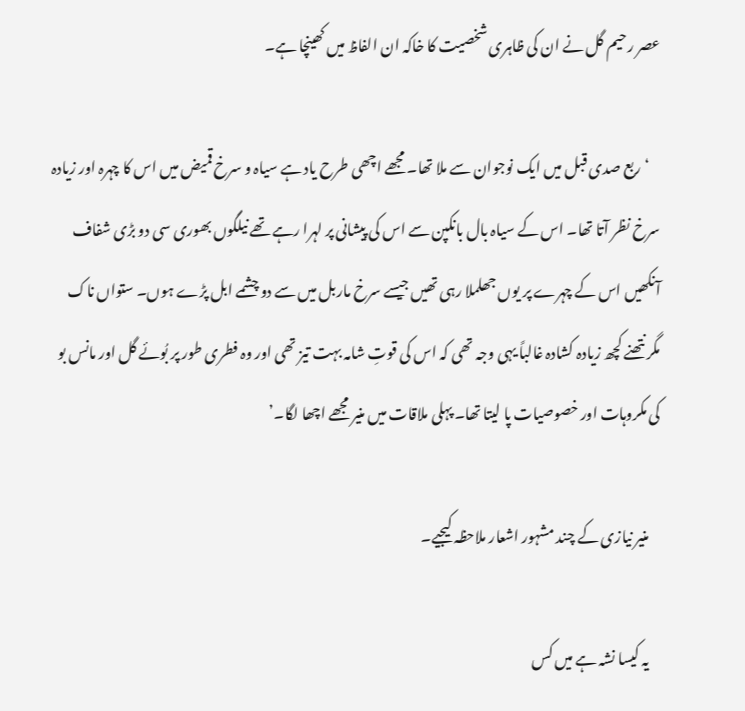عصر رحیم گل نے ان کی ظاہری شخصیت کا خاکہ ان الفاظ میں کھینچا ہے۔

    ‘ربع صدی قبل میں ایک نوجوان سے ملا تھا۔ مجھے اچھی طرح یاد ہے سیاہ و سرخ قمیض میں اس کا چہرہ اور زیادہ سرخ نظر آتا تھا۔ اس کے سیاہ بال بانکپن سے اس کی پیشانی پر لہرا رہے تھے نیلگوں بھوری سی دو بڑی شفاف آنکھیں اس کے چہرے پر یوں جھلملا رہی تھیں جیسے سرخ ماربل میں سے دو چشمے ابل پڑے ہوں۔ ستواں ناک مگر نتھنے کچھ زیادہ کشادہ غالباً یہی وجہ تھی کہ اس کی قوتِ شامہ بہت تیز تھی اور وہ فطری طور پر بُوئے گل اور مانس بو کی مکروہات اور خصوصیات پا لیتا تھا۔ پہلی ملاقات میں منیر مجھے اچھا لگا۔’

    منیر نیازی کے چند مشہور اشعار ملاحظہ کیجیے۔

    یہ کیسا نشہ ہے میں کس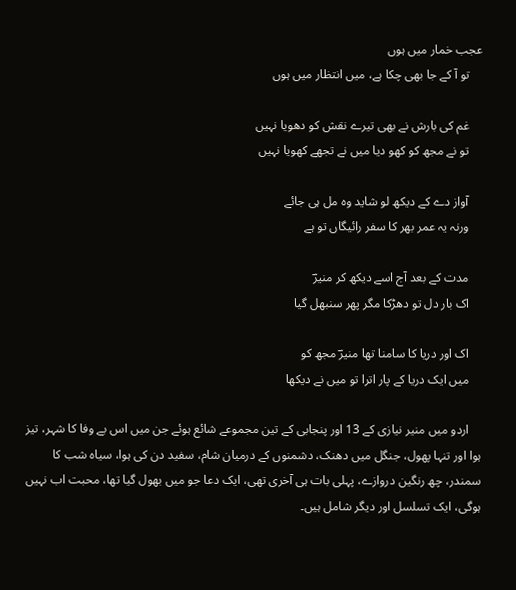عجب خمار میں ہوں
    تو آ کے جا بھی چکا ہے، میں انتظار میں ہوں

    غم کی بارش نے بھی تیرے نقش کو دھویا نہیں
    تو نے مجھ کو کھو دیا میں نے تجھے کھویا نہیں

    آواز دے کے دیکھ لو شاید وہ مل ہی جائے
    ورنہ یہ عمر بھر کا سفر رائیگاں تو ہے

    مدت کے بعد آج اسے دیکھ کر منیرؔ
    اک بار دل تو دھڑکا مگر پھر سنبھل گیا

    اک اور دریا کا سامنا تھا منیرؔ مجھ کو
    میں ایک دریا کے پار اترا تو میں نے دیکھا

    اردو میں منیر نیازی کے 13 اور پنجابی کے تین مجموعے شائع ہوئے جن میں اس بے وفا کا شہر، تیز ہوا اور تنہا پھول، جنگل میں دھنک، دشمنوں کے درمیان شام، سفید دن کی ہوا، سیاہ شب کا سمندر، چھ رنگین دروازے، پہلی بات ہی آخری تھی، ایک دعا جو میں بھول گیا تھا، محبت اب نہیں ہوگی، ایک تسلسل اور دیگر شامل ہیں۔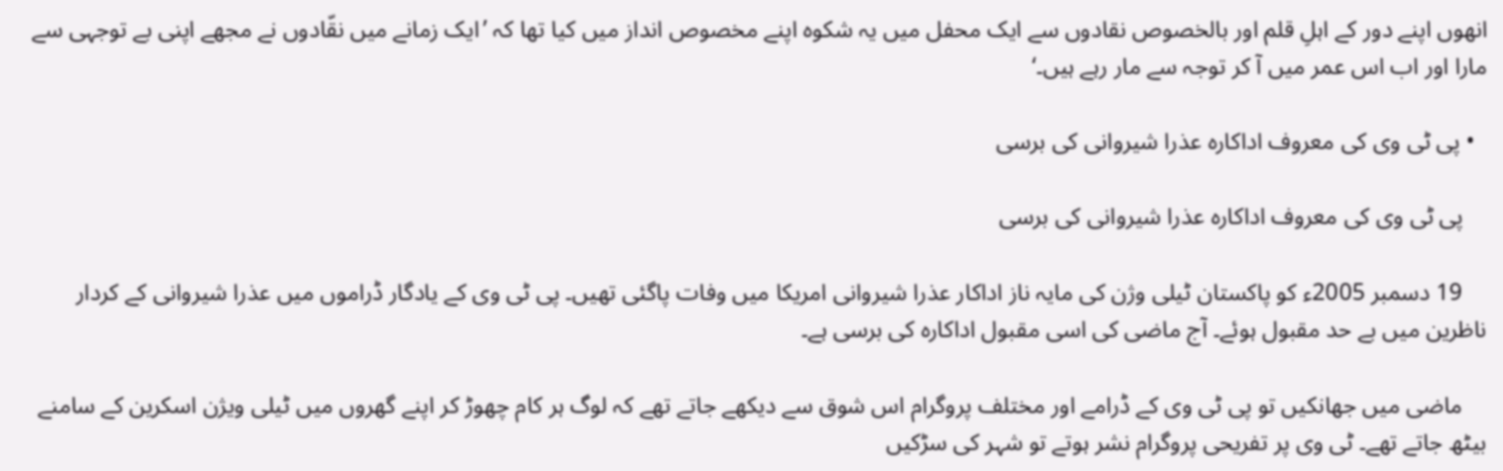انھوں اپنے دور کے اہلِ قلم اور بالخصوص نقادوں سے ایک محفل میں یہ شکوہ اپنے مخصوص انداز میں کیا تھا کہ ’ایک زمانے میں نقّادوں نے مجھے اپنی بے توجہی سے مارا اور اب اس عمر میں آ کر توجہ سے مار رہے ہیں۔‘

  • پی ٹی وی کی معروف اداکارہ عذرا شیروانی کی برسی

    پی ٹی وی کی معروف اداکارہ عذرا شیروانی کی برسی

    19 دسمبر 2005ء کو پاکستان ٹیلی وژن کی مایہ ناز اداکار عذرا شیروانی امریکا میں وفات پاگئی تھیں۔ پی ٹی وی کے یادگار ڈراموں میں عذرا شیروانی کے کردار ناظرین میں بے حد مقبول ہوئے۔ آج ماضی کی اسی مقبول اداکارہ کی برسی ہے۔

    ماضی میں جھانکیں تو پی ٹی وی کے ڈرامے اور مختلف پروگرام اس شوق سے دیکھے جاتے تھے کہ لوگ ہر کام چھوڑ کر اپنے گھروں میں ٹیلی ویژن اسکرین کے سامنے بیٹھ جاتے تھے۔ ٹی وی پر تفریحی پروگرام نشر ہوتے تو شہر کی سڑکیں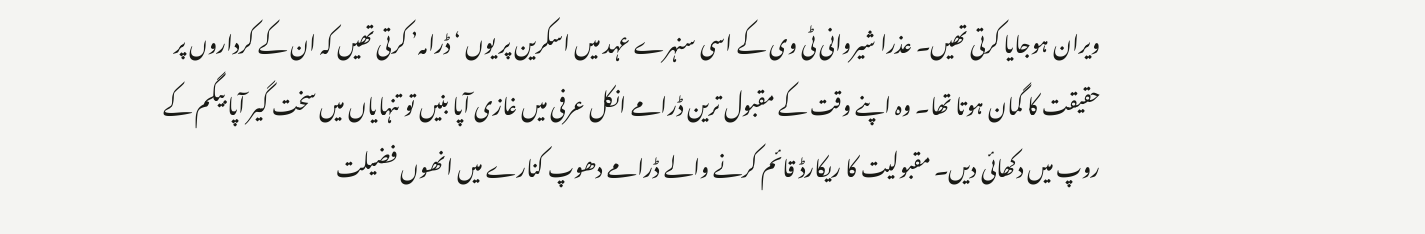ویران ہوجایا کرتی تھیں۔ عذرا شیروانی ٹی وی کے اسی سنہرے عہد میں اسکرین پر یوں ‘ڈرامہ’ کرتی تھیں کہ ان کے کرداروں پر حقیقت کا گمان ہوتا تھا۔ وہ اپنے وقت کے مقبول ترین ڈرامے انکل عرفی میں غازی آپا بنیں تو تنہایاں میں سخت گیر آپا بیگم کے روپ میں‌ دکھائی دیں۔ مقبولیت کا ریکارڈ قائم کرنے والے ڈرامے دھوپ کنارے میں انھوں فضیلت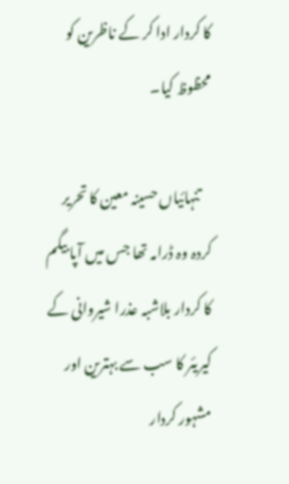کا کردار ادا کر کے ناظرین کو محظوظ کیا۔

    تنہائیاں حسینہ معین کا تحریر کردہ وہ ڈرامہ تھا جس میں آپا بیگم کا کردار بلاشبہ عذرا شیروانی کے کیریئر کا سب سے بہترین اور مشہور کردار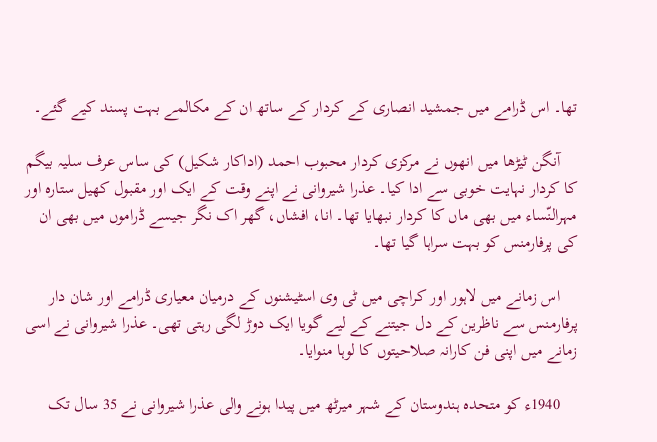تھا۔ اس ڈرامے میں جمشید انصاری کے کردار کے ساتھ ان کے مکالمے بہت پسند کیے گئے۔

    آنگن ٹیڑھا میں انھوں نے مرکزی کردار محبوب احمد (اداکار شکیل) کی ساس عرف سلیہ بیگم کا کردار نہایت خوبی سے ادا کیا۔ عذرا شیروانی نے اپنے وقت کے ایک اور مقبول کھیل ستارہ اور مہرالنّساء میں بھی ماں کا کردار نبھایا تھا۔ انا، افشاں، گھر اک نگر جیسے ڈراموں میں بھی ان کی پرفارمنس کو بہت سراہا گیا تھا۔

    اس زمانے میں‌ لاہور اور کراچی میں ٹی وی اسٹیشنوں کے درمیان معیاری ڈرامے اور شان دار پرفارمنس سے ناظرین کے دل جیتنے کے لیے گویا ایک دوڑ لگی رہتی تھی۔ عذرا شیروانی نے اسی زمانے میں اپنی فن کارانہ صلاحیتوں کا لوہا منوایا۔

    1940ء کو متحدہ ہندوستان کے شہر میرٹھ میں پیدا ہونے والی عذرا شیروانی نے 35 سال تک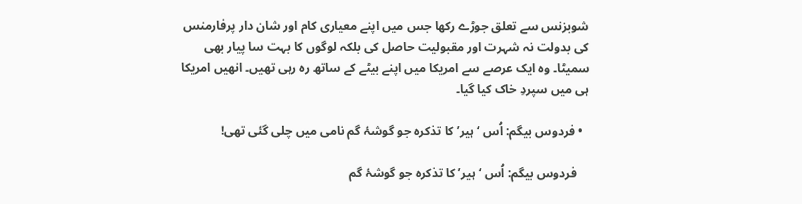شوبزنس سے تعلق جوڑے رکھا جس میں اپنے معیاری کام اور شان دار پرفارمنس کی بدولت نہ شہرت اور مقبولیت حاصل کی بلکہ لوگوں کا بہت سا پیار بھی سمیٹا۔ وہ ایک عرصے سے امریکا میں اپنے بیٹے کے ساتھ رہ رہی تھیں۔ انھیں امریکا ہی میں سپردِ خاک کیا گیا۔

  • فردوس بیگم: اُس ‘ہیر’ کا تذکرہ جو گوشۂ گم نامی میں چلی گئی تھی!

    فردوس بیگم: اُس ‘ہیر’ کا تذکرہ جو گوشۂ گم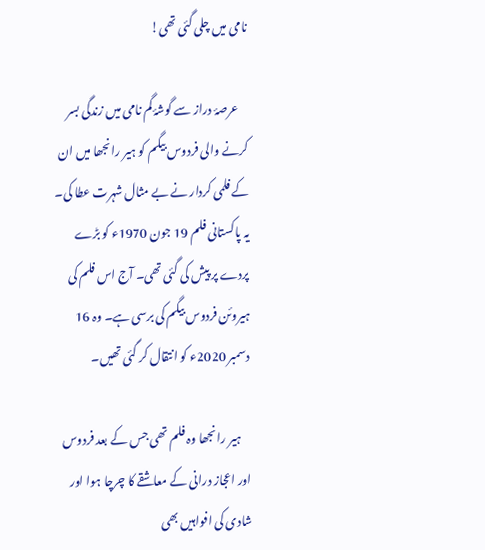نامی میں چلی گئی تھی!

    عرصۂ دراز سے گوشۂ گم نامی میں زندگی بسر کرنے والی فردوس بیگم کو ہیر رانجھا میں ان کے فلمی کردار نے بے مثال شہرت عطا کی۔ یہ پاکستانی فلم 19 جون 1970ء کو بڑے پردے پر پیش کی گئی تھی۔ آج اس فلم کی ہیروئن فردوس بیگم کی برسی ہے۔ وہ 16 دسمبر 2020ء کو انتقال کر گئی تھیں۔

    ہیر رانجھا وہ فلم تھی جس کے بعد فردوس اور اعجاز درانی کے معاشقے کا چرچا ہوا اور شادی کی افواہیں بھی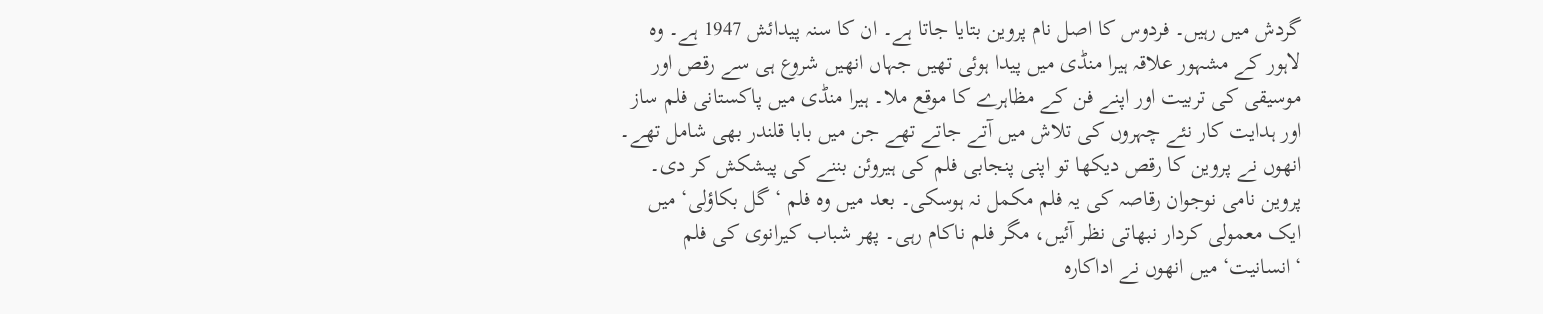گردش میں‌ رہیں۔ فردوس کا اصل نام پروین بتایا جاتا ہے۔ ان کا سنہ پیدائش 1947 ہے۔ وہ لاہور کے مشہور علاقہ ہیرا منڈی میں پیدا ہوئی تھیں جہاں انھیں شروع ہی سے رقص اور موسیقی کی تربیت اور اپنے فن کے مظاہرے کا موقع ملا۔ ہیرا منڈی میں پاکستانی فلم ساز اور ہدایت کار نئے چہروں کی تلاش میں آتے جاتے تھے جن میں‌ بابا قلندر بھی شامل تھے۔ انھوں نے پروین کا رقص دیکھا تو اپنی پنجابی فلم کی ہیروئن بننے کی پیشکش کر دی۔ پروین نامی نوجوان رقاصہ کی یہ فلم مکمل نہ ہوسکی۔ بعد میں وہ فلم ‘گل بکاؤلی‘ میں ایک معمولی کردار نبھاتی نظر آئیں، مگر فلم ناکام رہی۔ پھر شباب کیرانوی کی فلم ‘انسانیت‘ میں انھوں نے اداکارہ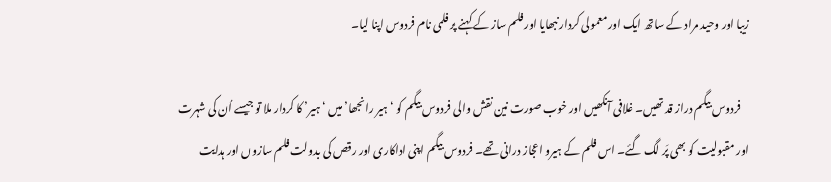زیبا اور وحید مراد کے ساتھ ایک اور معمولی کردار نبھایا اور فلم ساز کے کہنے پر فلمی نام فردوس اپنا لیا۔

    فردوس بیگم دراز قد تھیں۔ غلافی آنکھیں‌ اور خوب صورت نین نقش والی فردوس بیگم کو ‘ہیر رانجھا’ میں ‘ہیر’ کا کردار ملا تو جیسے اُن کی شہرت اور مقبولیت کو بھی پَر لگ گئے۔ اس فلم کے ہیرو اعجاز درانی تھے۔ فردوس بیگم اپنی اداکاری اور رقص کی بدولت فلم سازوں اور ہدایت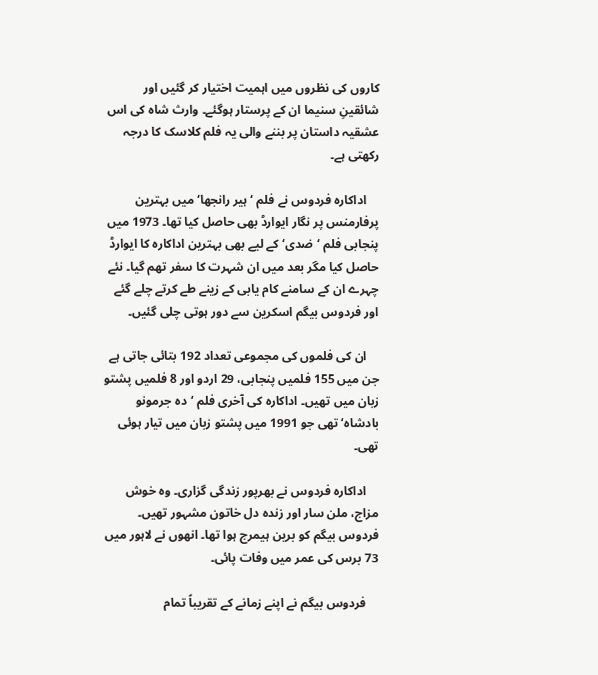کاروں کی نظروں میں اہمیت اختیار کر گئیں اور شائقینِ سنیما ان کے پرستار ہوگئے۔ وارث شاہ کی اس عشقیہ داستان پر بننے والی یہ فلم کلاسک کا درجہ رکھتی ہے۔

    اداکارہ فردوس نے فلم ‘ہیر رانجھا‘ میں بہترین پرفارمنس پر نگار ایوارڈ بھی حاصل کیا تھا۔ 1973 میں پنجابی فلم ‘ضدی‘ کے لیے بھی بہترین اداکارہ کا ایوارڈ حاصل کیا مگر بعد میں ان شہرت کا سفر تھم گیا۔ نئے چہرے ان کے سامنے کام یابی کے زینے طے کرتے چلے گئے اور فردوس بیگم اسکرین سے دور ہوتی چلی گئیں۔

    ان کی فلموں کی مجموعی تعداد 192 بتائی جاتی ہے جن میں 155 فلمیں پنجابی، 29 اردو اور 8 فلمیں پشتو زبان میں تھیں۔ اداکارہ کی آخری فلم ‘دہ جرمونو بادشاہ‘ تھی جو 1991 میں پشتو زبان میں تیار ہوئی تھی۔

    اداکارہ فردوس نے بھرپور زندگی گزاری۔ وہ خوش مزاج، ملن سار اور زندہ دل خاتون مشہور تھیں۔ فردوس بیگم کو برین ہیمرج ہوا تھا۔ انھوں نے لاہور میں‌ 73 برس کی عمر میں وفات پائی۔

    فردوس بیگم نے اپنے زمانے کے تقریباً تمام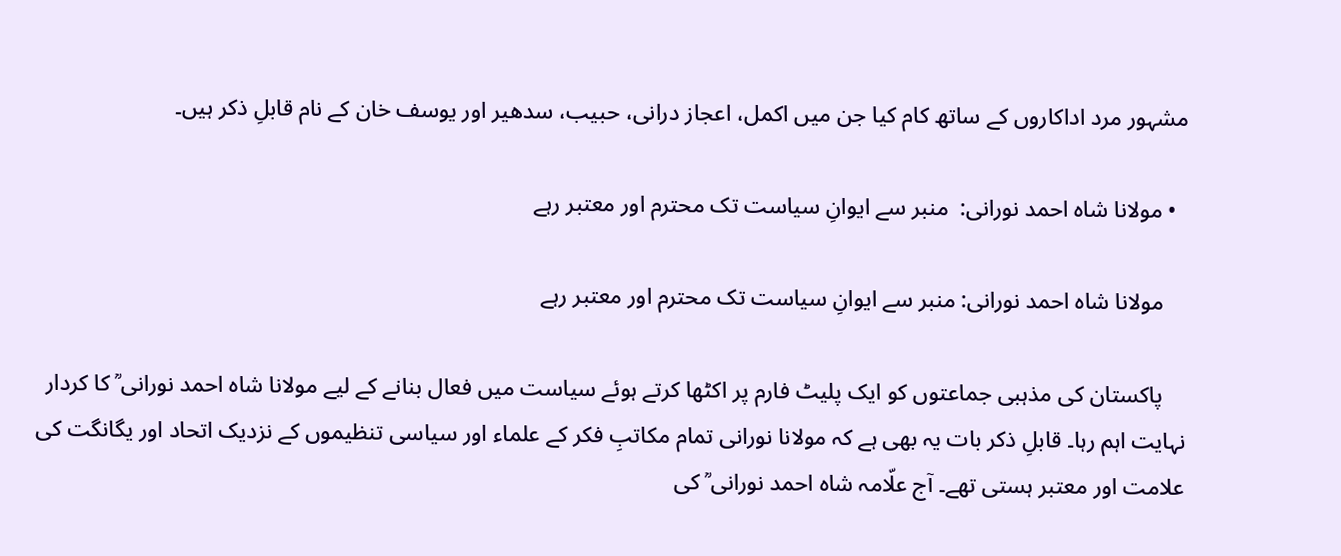مشہور مرد اداکاروں کے ساتھ کام کیا جن میں اکمل، اعجاز درانی، حبیب، سدھیر اور یوسف خان کے نام قابلِ ذکر ہیں۔

  • مولانا شاہ احمد نورانی:  منبر سے ایوانِ سیاست تک محترم اور معتبر رہے

    مولانا شاہ احمد نورانی: منبر سے ایوانِ سیاست تک محترم اور معتبر رہے

    پاکستان کی مذہبی جماعتوں کو ایک پلیٹ فارم پر اکٹھا کرتے ہوئے سیاست میں‌ فعال بنانے کے لیے مولانا شاہ احمد نورانی ؒ کا کردار نہایت اہم رہا۔ قابلِ ذکر بات یہ بھی ہے کہ مولانا نورانی تمام مکاتبِ فکر کے علماء اور سیاسی تنظیموں‌ کے نزدیک اتحاد اور یگانگت کی علامت اور معتبر ہستی تھے۔ آج علّامہ شاہ احمد نورانی ؒ کی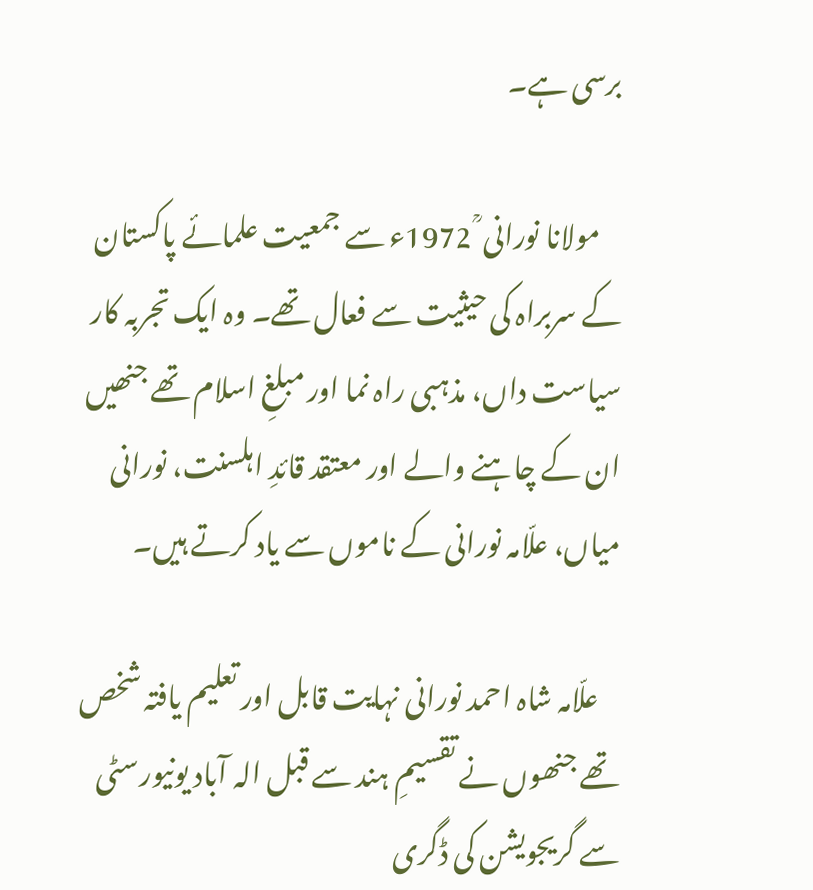برسی ہے۔

    مولانا نورانی ؒ 1972ء سے جمعیت علمائے پاکستان کے سربراہ کی حیثیت سے فعال تھے۔ وہ ایک تجربہ کار سیاست داں، مذہبی راہ نما اور مبلغِ اسلام تھے جنھیں ان کے چاہنے والے اور معتقد قائدِ اہلسنت، نورانی میاں، علّامہ نورانی کے ناموں سے یاد کرتے ہیں۔

    علّامہ شاہ احمد نورانی نہایت قابل اور تعلیم یافتہ شخص تھے جنھوں نے تقسیمِ ہند سے قبل الہ آباد یونیورسٹی سے گریجویشن کی ڈگری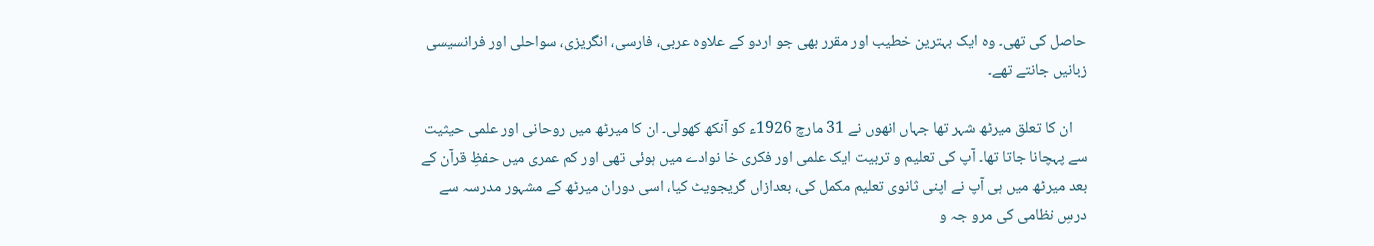حاصل کی تھی۔ وہ ایک بہترین خطیب اور مقرر بھی جو اردو کے علاوہ عربی، فارسی، انگریزی، سواحلی اور فرانسیسی زبانیں‌ جانتے تھے۔

    ان کا تعلق میرٹھ شہر تھا جہاں انھوں نے 31 مارچ 1926ء کو آنکھ کھولی۔ ان کا میرٹھ میں روحانی اور علمی حیثیت سے پہچانا جاتا تھا۔ آپ کی تعلیم و تربیت ایک علمی اور فکری خا نوادے میں ہوئی تھی اور کم عمری میں‌ حفظِ قرآن کے بعد میرٹھ میں ہی آپ نے اپنی ثانوی تعلیم مکمل کی، بعدازاں گریجویٹ کیا، اسی دوران میرٹھ کے مشہور مدرسہ سے درسِ نظامی کی مرو جہ و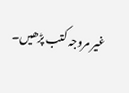غیر مروجہ کتب پڑھیں۔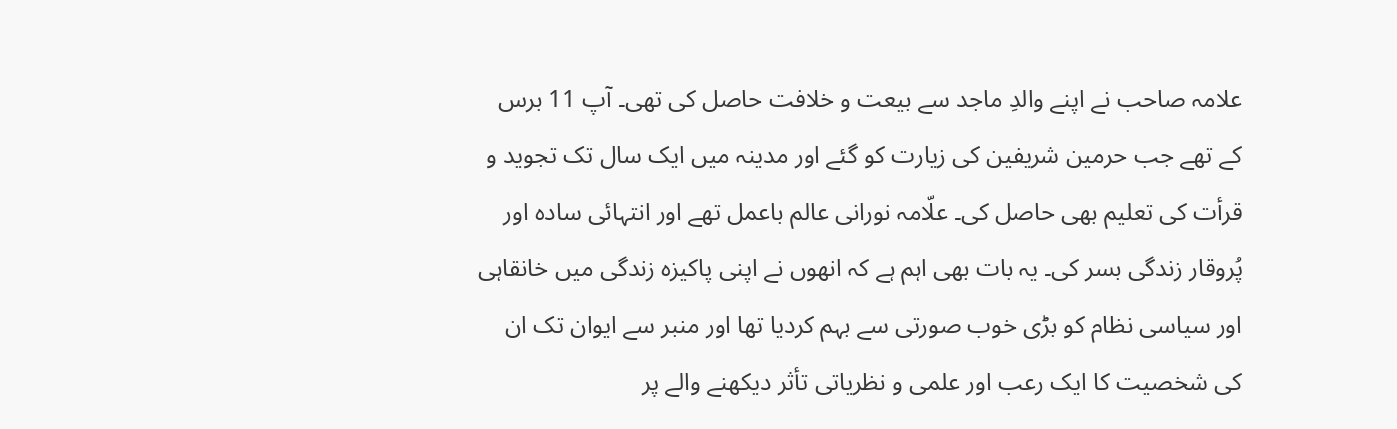علامہ صاحب نے اپنے والدِ ماجد سے بیعت و خلافت حاصل کی تھی۔ آپ 11 برس کے تھے جب حرمین شریفین کی زیارت کو گئے اور مدینہ میں ایک سال تک تجوید و قرأت کی تعلیم بھی حاصل کی۔ علّامہ نورانی عالم باعمل تھے اور انتہائی سادہ اور پُروقار زندگی بسر کی۔ یہ بات بھی اہم ہے کہ انھوں نے اپنی پاکیزہ زندگی میں خانقاہی اور سیاسی نظام کو بڑی خوب صورتی سے بہم کردیا تھا اور منبر سے ایوان تک ان کی شخصیت کا ایک رعب اور علمی و نظریاتی تأثر دیکھنے والے پر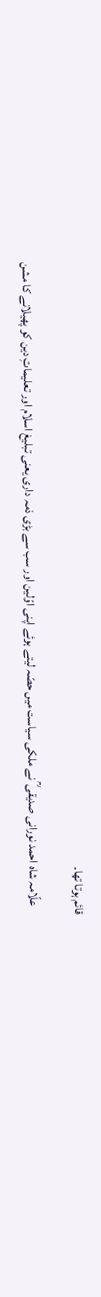قائم ہوتا تھا۔

    علّامہ شاہ احمد نورانی صدیقی ؒ نے ملکی سیاست میں حصّہ لیتے ہوئے اپنی اوّلین اور سب سے بڑی ذمہ داری یعنی تبلیغ اسلام اور تعلیماتِ دین کو پھیلانے کا مشن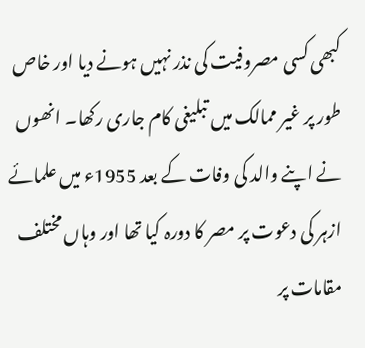کبھی کسی مصروفیت کی نذر نہیں‌ ہونے دیا اور خاص طور پر غیر ممالک میں تبلیغی کام جاری رکھا۔ انھوں نے اپنے والد کی وفات کے بعد 1955ء میں علمائے ازہر کی دعوت پر مصر کا دورہ کیا تھا اور وہاں مختلف مقامات پر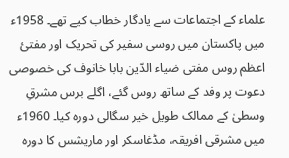علماء کے اجتماعات سے یادگار خطاب کیے تھے۔ 1958ء میں پاکستان میں روسی سفیر کی تحریک اور مفتیٔ اعظم روس مفتی ضیاء الدّین بابا خانوف کی خصوصی دعوت پر وفد کے ساتھ روس گئے، اگلے برس مشرقِ وسطیٰ کے ممالک طویل خیر سگالی دورہ کیا۔ 1960ء میں مشرقی افریقہ، مڈغاسکر اور ماریشس کا دورہ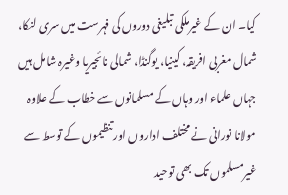کیا۔ ان کے غیرملکی تبلیغی دوروں کی فہرست میں سری لنکا، شمال مغربی افریقہ، کینیا، یوگنڈا، شمالی نائجیریا وغیرہ شامل ہیں جہاں علماء اور وہاں کے مسلمانوں سے خطاب کے علاوہ مولانا نورانی نے مختلف اداروں اور تنظیموں کے توسط سے غیرمسلموں تک بھی توحید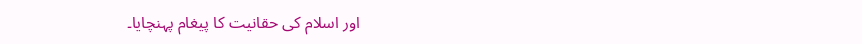اور اسلام کی حقانیت کا پیغام پہنچایا۔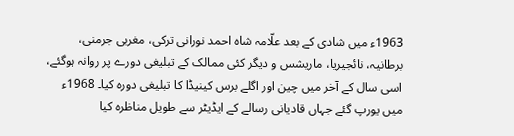1963ء میں شادی کے بعد علّامہ شاہ احمد نورانی ترکی، مغربی جرمنی، برطانیہ، نائجیریا، ماریشس و دیگر کئی ممالک کے تبلیغی دورے پر روانہ ہوگئے، اسی سال کے آخر میں چین اور اگلے برس کینیڈا کا تبلیغی دورہ کیا۔ 1968ء میں یورپ گئے جہاں قادیانی رسالے کے ایڈیٹر سے طویل مناظرہ کیا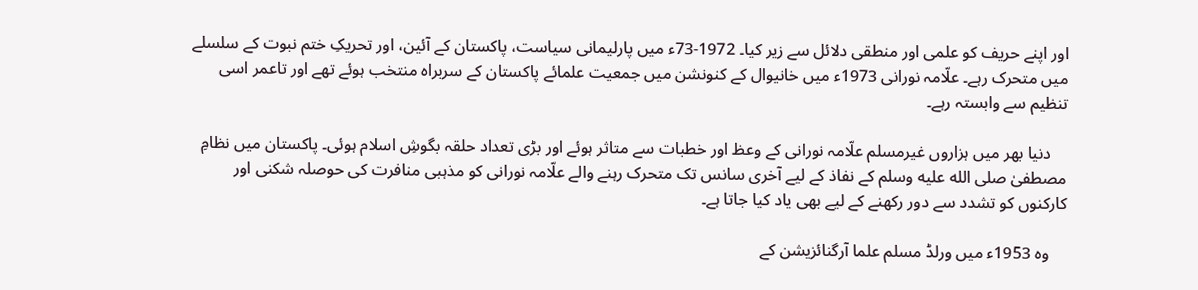اور اپنے حریف کو علمی اور منطقی دلائل سے زیر کیا۔ 1972-73ء میں پارلیمانی سیاست، پاکستان کے آئین، اور تحریکِ ختم نبوت کے سلسلے میں متحرک رہے۔ علّامہ نورانی 1973ء میں خانیوال کے کنونشن میں جمعیت علمائے پاکستان کے سربراہ منتخب ہوئے تھے اور تاعمر اسی تنظیم سے وابستہ رہے۔

    دنیا بھر میں ہزاروں غیرمسلم علّامہ نورانی کے وعظ اور خطبات سے متاثر ہوئے اور بڑی تعداد حلقہ بگوشِ‌ اسلام ہوئی۔ پاکستان میں نظامِ مصطفیٰ صلى الله عليه وسلم کے نفاذ کے لیے آخری سانس تک متحرک رہنے والے علّامہ نورانی کو مذہبی منافرت کی حوصلہ شکنی اور کارکنوں کو تشدد سے دور رکھنے کے لیے بھی یاد کیا جاتا ہے۔

    وہ 1953ء میں ورلڈ مسلم علما آرگنائزیشن کے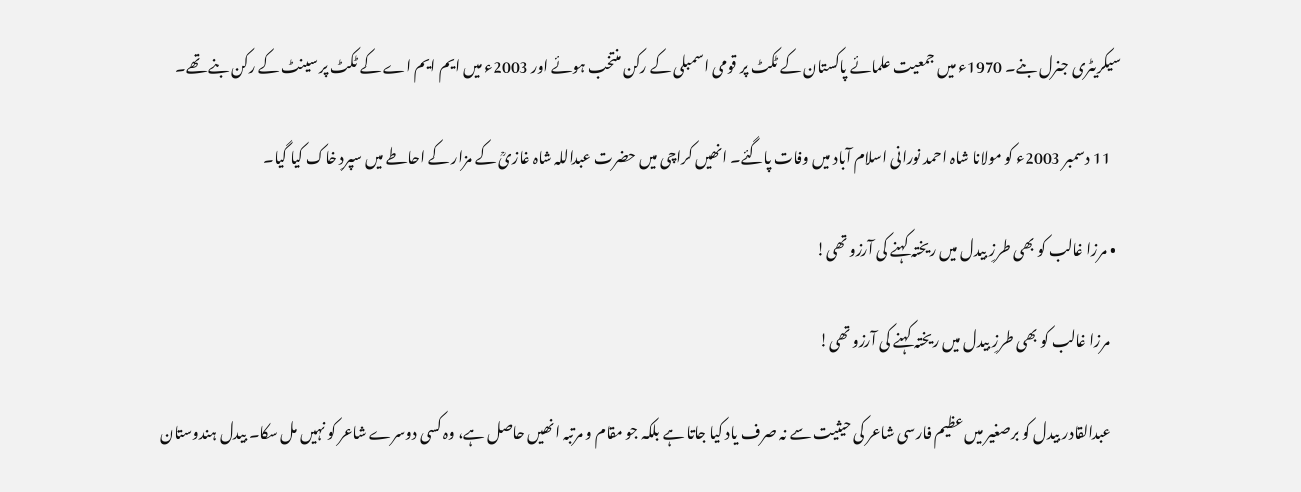سیکریٹری جنرل بنے۔ 1970ء میں جمعیت علمائے پاکستان کے ٹکٹ پر قومی اسمبلی کے رکن منتخب ہوئے اور 2003ء میں ایم ایم اے کے ٹکٹ پر سینٹ کے رکن بنے تھے۔

    11 دسمبر 2003ء کو مولانا شاہ احمد نورانی اسلام آباد میں وفات پاگئے۔ انھیں کراچی میں حضرت عبداللہ شاہ غازیؒ کے مزار کے احاطے میں سپردِ خاک کیا گیا۔

  • مرزا غالب کو بھی طرزِ بیدل میں ریختہ کہنے کی آرزو تھی!

    مرزا غالب کو بھی طرزِ بیدل میں ریختہ کہنے کی آرزو تھی!

    عبدالقادر بیدل کو برصغیر میں‌ عظیم فارسی شاعر کی حیثیت سے نہ صرف یاد کیا جاتا ہے بلکہ جو مقام و مرتبہ انھیں‌ حاصل ہے، وہ کسی دوسرے شاعر کو نہیں‌ مل سکا۔ بیدل ہندوستان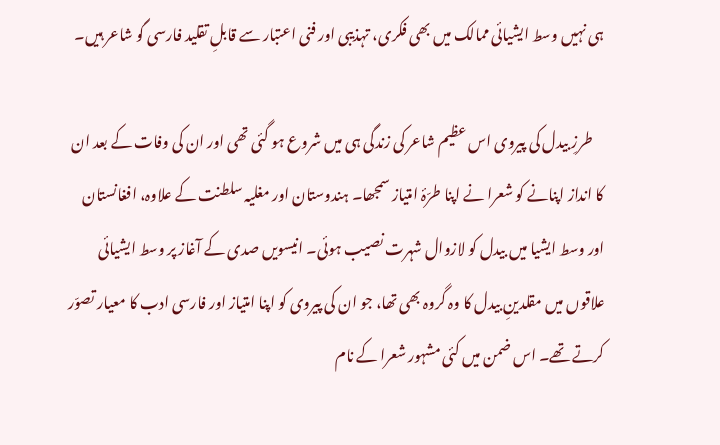ہی نہیں وسط ایشیائی ممالک میں بھی فکری، تہذیبی اور فنی اعتبار سے قابلِ تقلید فارسی گو شاعر ہیں۔

    طرزِ بیدل کی پیروی اس عظیم شاعر کی زندگی ہی میں شروع ہو گئی تھی اور ان کی وفات کے بعد ان کا انداز اپنانے کو شعرا نے اپنا طرّۂ امتیاز سمجھا۔ ہندوستان اور مغلیہ سلطنت کے علاوہ، افغانستان اور وسط ایشیا میں بیدل کو لازوال شہرت نصیب ہوئی۔ انیسویں صدی کے آغاز پر وسط ایشیائی علاقوں میں مقلدینِ بیدل کا وہ گروہ بھی تھا، جو ان کی پیروی کو اپنا امتیاز اور فارسی ادب کا معیار تصوّر کرتے تھے۔ اس ضمن میں کئی مشہور شعرا کے نام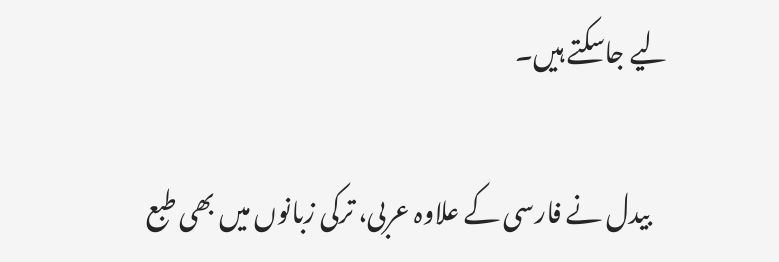لیے جاسکتے ہیں۔

    بیدل نے فارسی کے علاوہ عربی، ترکی زبانوں میں بھی طبع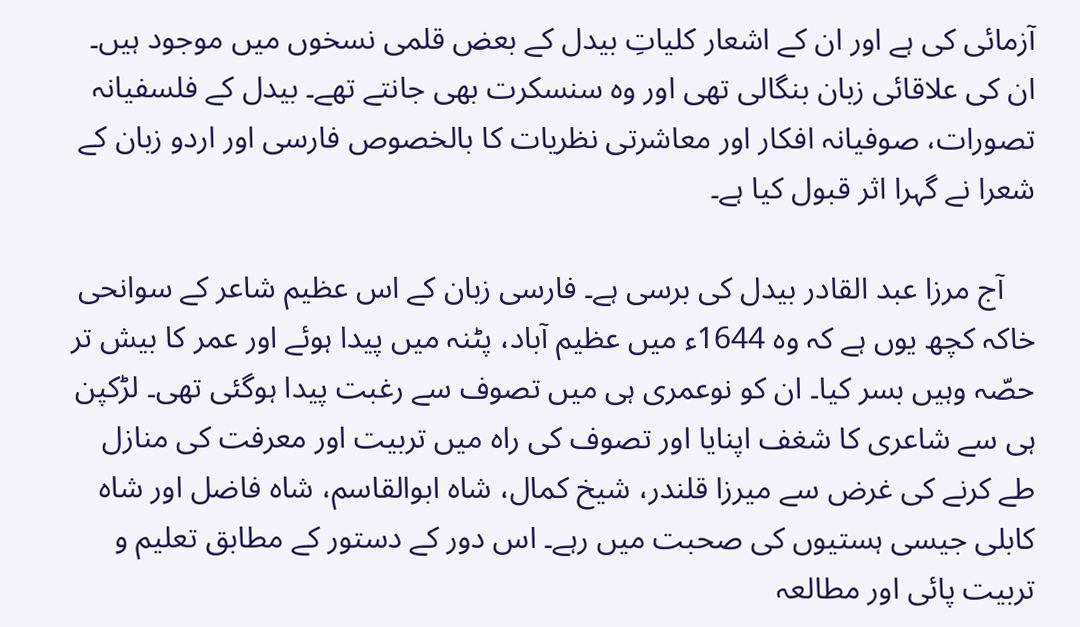آزمائی کی ہے اور ان کے اشعار کلیاتِ بیدل کے بعض قلمی نسخوں میں موجود ہیں۔ ان کی علاقائی زبان بنگالی تھی اور وہ سنسکرت بھی جانتے تھے۔ بیدل کے فلسفیانہ تصورات، صوفیانہ افکار اور معاشرتی نظریات کا بالخصوص فارسی اور اردو زبان کے شعرا نے گہرا اثر قبول کیا ہے۔

    آج مرزا عبد القادر بیدل کی برسی ہے۔ فارسی زبان کے اس عظیم شاعر کے سوانحی خاکہ کچھ یوں‌ ہے کہ وہ 1644ء میں عظیم آباد، پٹنہ میں پیدا ہوئے اور عمر کا بیش تر حصّہ وہیں بسر کیا۔ ان کو نوعمری ہی میں تصوف سے رغبت پیدا ہوگئی تھی۔ لڑکپن ہی سے شاعری کا شغف اپنایا اور تصوف کی راہ میں تربیت اور معرفت کی منازل طے کرنے کی غرض سے میرزا قلندر، شیخ کمال، شاہ ابوالقاسم، شاہ فاضل اور شاہ کابلی جیسی ہستیوں کی صحبت میں‌ رہے۔ اس دور کے دستور کے مطابق تعلیم و تربیت پائی اور مطالعہ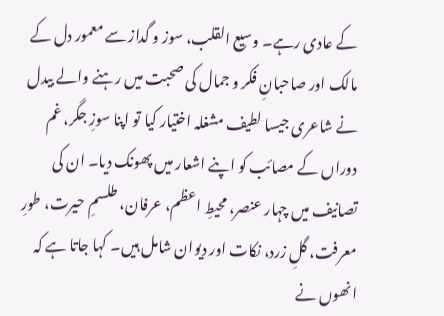کے عادی رہے۔ وسیع القلب، سوز و گداز سے معمور دل کے مالک اور صاحبانِ فکر و جمال کی صحبت میں رہنے والے بیدل نے شاعری جیسا لطیف مشغلہ اختیار کیا تو اپنا سوزِ جگر، غم دوراں کے مصائب کو اپنے اشعار میں پھونک دیا۔ ان کی تصانیف میں چہار عنصر، محیطِ اعظم، عرفان، طلسمِ حیرت، طورِ معرفت، گلِ زرد، نکات اور دیوان شامل ہیں۔ کہا جاتا ہے کہ انھوں نے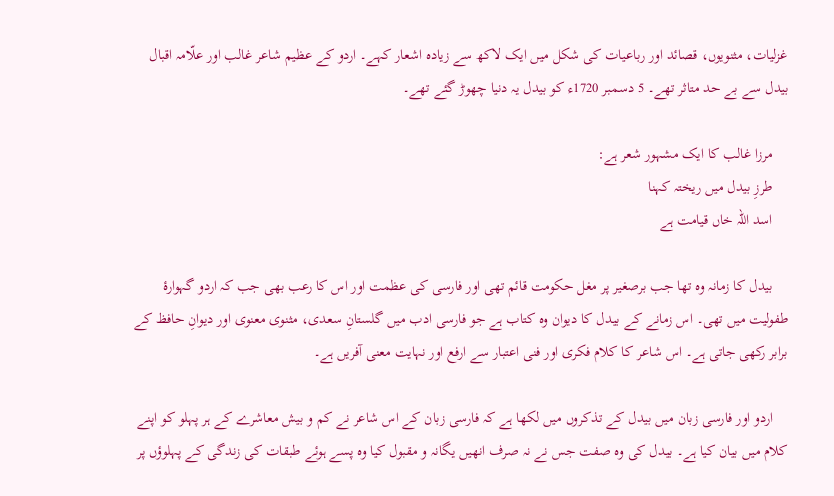غزلیات، مثنویوں، قصائد اور رباعیات کی شکل میں ایک لاکھ سے زیادہ اشعار کہے۔ اردو کے عظیم شاعر غالب اور علّامہ اقبال بیدل سے بے حد متاثر تھے۔ 5 دسمبر 1720ء کو بیدل یہ دنیا چھوڑ گئے تھے۔

    مرزا غالب کا ایک مشہور شعر ہے:
    طرزِ بیدل میں ریختہ کہنا
    اسد اللہ خاں قیامت ہے

    بیدل کا زمانہ وہ تھا جب برصغیر پر مغل حکومت قائم تھی اور فارسی کی عظمت اور اس کا رعب بھی جب کہ اردو گہوارۂ طفولیت میں‌ تھی۔ اس زمانے کے بیدل کا دیوان وہ کتاب ہے جو فارسی ادب میں‌ گلستانِ سعدی، مثنوی معنوی اور دیوانِ حافظ کے برابر رکھی جاتی ہے۔ اس شاعر کا کلام فکری اور فنی اعتبار سے ارفع اور نہایت معنی آفریں ہے۔

    اردو اور فارسی زبان میں بیدل کے تذکروں میں‌ لکھا ہے کہ فارسی زبان کے اس شاعر نے کم و بیش معاشرے کے ہر پہلو کو اپنے کلام میں بیان کیا ہے۔ بیدل کی وہ صفت جس نے نہ صرف انھیں‌ یگانہ و مقبول کیا وہ پسے ہوئے طبقات کی زندگی کے پہلوؤں پر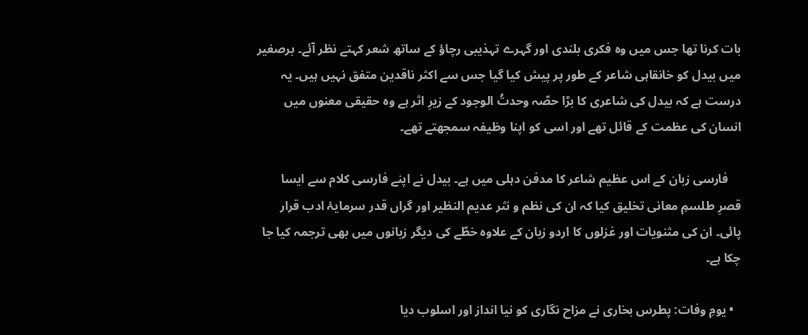بات کرنا تھا جس میں وہ فکری بلندی اور گہرے تہذیبی رچاؤ کے ساتھ شعر کہتے نظر آئے۔ برصغیر میں بیدل کو خانقاہی شاعر کے طور پر پیش کیا گیا جس سے اکثر ناقدین متفق نہیں ہیں۔ یہ درست ہے کہ بیدل کی شاعری کا بڑا حصّہ وحدتُ الوجود کے زیرِ اثر ہے وہ حقیقی معنوں میں انسان کی عظمت کے قائل تھے اور اسی کو اپنا وظیفہ سمجھتے تھے۔

    فارسی زبان کے اس عظیم شاعر کا مدفن دہلی میں ہے۔ بیدل نے اپنے فارسی کلام سے ایسا قصرِ طلسمِ معانی تخلیق کیا کہ ان کی نظم و نثر عدیم النظیر اور گراں قدر سرمایۂ ادب قرار پائی۔ ان کی مثنویات اور غزلوں کا اردو زبان کے علاوہ خطّے کی دیگر زبانوں‌ میں‌ بھی ترجمہ کیا جا چکا ہے۔

  • یومِ وفات: پطرس بخاری نے مزاح نگاری کو نیا انداز اور اسلوب دیا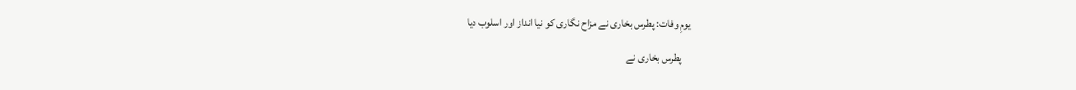یومِ وفات: پطرس بخاری نے مزاح نگاری کو نیا انداز اور اسلوب دیا

    پطرس بخاری نے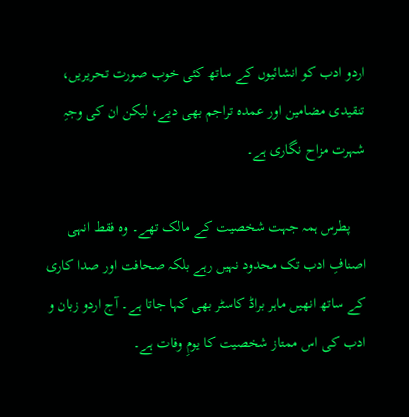اردو ادب کو انشائیوں کے ساتھ کئی خوب صورت تحریریں، تنقیدی مضامین اور عمدہ تراجم بھی دیے، لیکن ان کی وجہِ شہرت مزاح نگاری ہے۔

    پطرس ہمہ جہت شخصیت کے مالک تھے۔ وہ فقط انہی اصنافِ ادب تک محدود نہیں رہے بلکہ صحافت اور صدا کاری کے ساتھ انھیں ماہر براڈ کاسٹر بھی کہا جاتا ہے۔ آج اردو زبان و ادب کی اس ممتاز شخصیت کا یومِ وفات ہے۔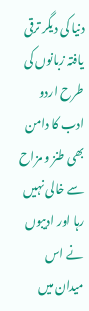دنیا کی دیگر ترقی یافتہ زبانوں کی طرح اردو ادب کا دامن بھی طنز و مزاح سے خالی نہیں رہا اور ادیبوں نے اس میدان میں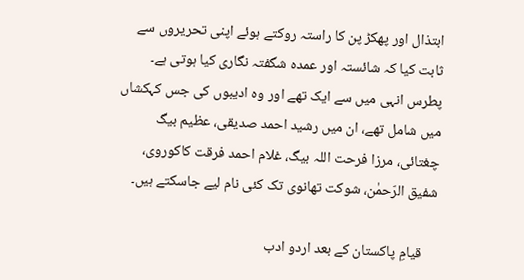ابتذال اور پھکڑ پن کا راستہ روکتے ہوئے اپنی تحریروں سے ثابت کیا کہ شائستہ اور عمدہ شگفتہ نگاری کیا ہوتی ہے۔ پطرس انہی میں سے ایک تھے اور وہ ادیبوں کی جس کہکشاں میں شامل تھے، ان میں رشید احمد صدیقی، عظیم بیگ چغتائی، مرزا فرحت اللہ بیگ، غلام احمد فرقت کاکوروی، شفیق الرّحمٰن، شوکت تھانوی تک کئی نام لیے جاسکتے ہیں۔

    قیامِ پاکستان کے بعد اردو ادب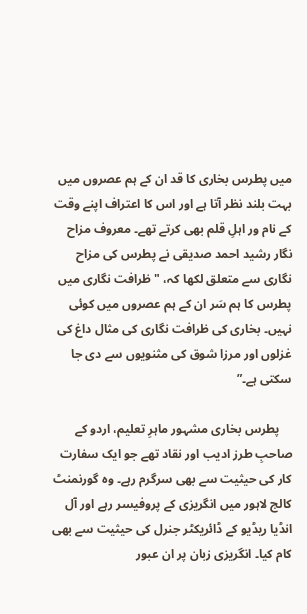میں پطرس بخاری کا قد ان کے ہم عصروں میں بہت بلند نظر آتا ہے اور اس کا اعتراف اپنے وقت کے نام ور اہلِ قلم بھی کرتے تھے۔ معروف مزاح نگار رشید احمد صدیقی نے پطرس کی مزاح نگاری سے متعلق لکھا کہ، "ظرافت نگاری میں پطرس کا ہم سَر ان کے ہم عصروں میں کوئی نہیں۔ بخاری کی ظرافت نگاری کی مثال داغ کی غزلوں اور مرزا شوق کی مثنویوں سے دی جا سکتی ہے۔”

    پطرس بخاری مشہور ماہرِ تعلیم، اردو کے صاحبِ طرز ادیب اور نقاد تھے جو ایک سفارت کار کی حیثیت سے بھی سرگرم رہے۔ وہ گورنمنٹ کالج لاہور میں انگریزی کے پروفیسر رہے اور آل انڈیا ریڈیو کے ڈائریکٹر جنرل کی حیثیت سے بھی کام کیا۔ انگریزی زبان پر ان عبور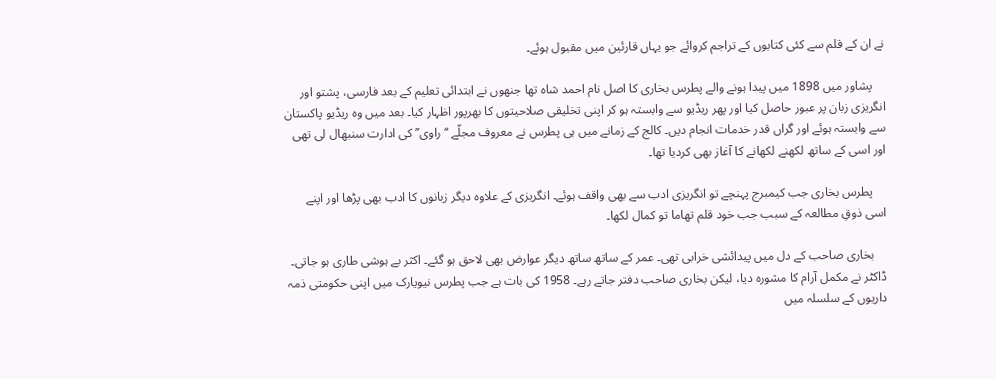نے ان کے قلم سے کئی کتابوں کے تراجم کروائے جو یہاں قارئین میں مقبول ہوئے۔

    پشاور میں 1898 میں پیدا ہونے والے پطرس بخاری کا اصل نام احمد شاہ تھا جنھوں نے ابتدائی تعلیم کے بعد فارسی، پشتو اور انگریزی زبان پر عبور حاصل کیا اور پھر ریڈیو سے وابستہ ہو کر اپنی تخلیقی صلاحیتوں کا بھرپور اظہار کیا۔ بعد میں وہ ریڈیو پاکستان سے وابستہ ہوئے اور گراں قدر خدمات انجام دیں۔ کالج کے زمانے میں ہی پطرس نے معروف مجلّے ‘‘راوی’’ کی ادارت سنبھال لی تھی اور اسی کے ساتھ لکھنے لکھانے کا آغاز بھی کردیا تھا۔

    پطرس بخاری جب کیمبرج پہنچے تو انگریزی ادب سے بھی واقف ہوئے۔ انگریزی کے علاوہ دیگر زبانوں کا ادب بھی پڑھا اور اپنے اسی ذوقِ مطالعہ کے سبب جب خود قلم تھاما تو کمال لکھا۔

    بخاری صاحب کے دل میں پیدائشی خرابی تھی۔ عمر کے ساتھ ساتھ دیگر عوارض بھی لاحق ہو گئے۔ اکثر بے ہوشی طاری ہو جاتی۔ ڈاکٹر نے مکمل آرام کا مشورہ دیا، لیکن بخاری صاحب دفتر جاتے رہے۔ 1958 کی بات ہے جب پطرس نیویارک میں اپنی حکومتی ذمہ داریوں کے سلسلہ میں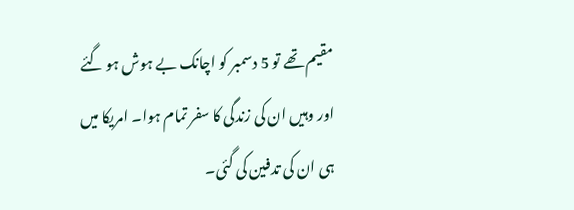مقیم تھے تو 5 دسمبر کو اچانک بے ہوش ہو گئے اور وہیں ان کی زندگی کا سفر تمام ہوا۔ امریکا میں ہی ان کی تدفین کی گئی۔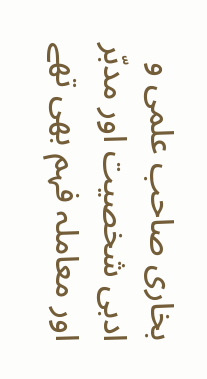بخاری صاحب علمی و ادبی شخصیت اور مدبّر اور معاملہ فہم بھی تھے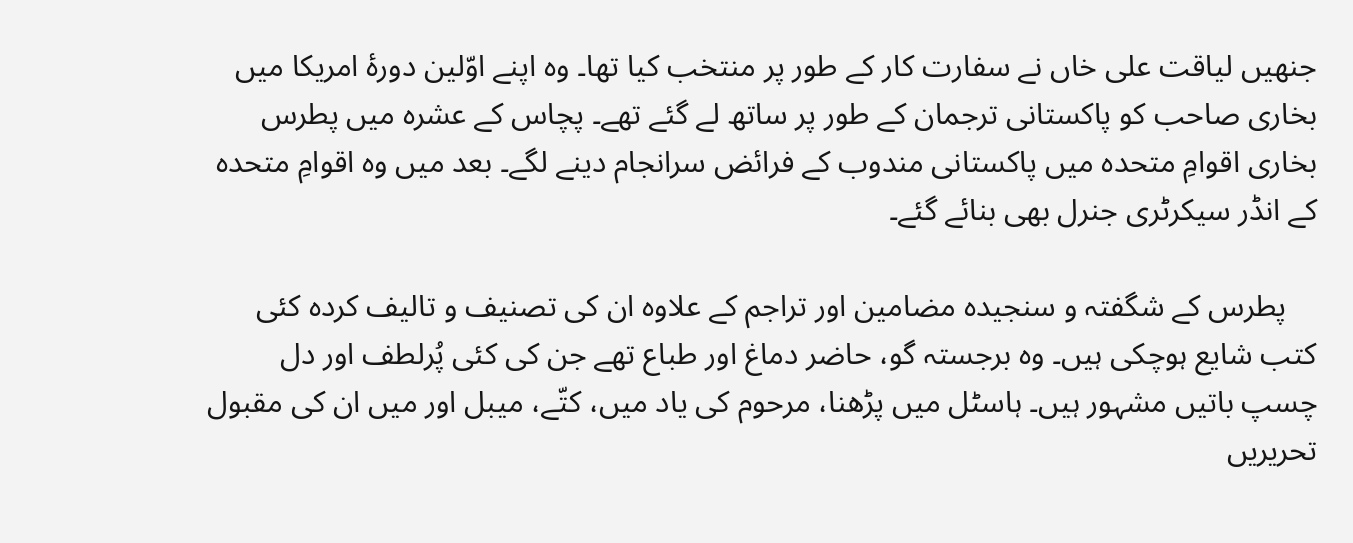جنھیں‌ لیاقت علی خاں نے سفارت کار کے طور پر منتخب کیا تھا۔ وہ اپنے اوّلین دورۂ امریکا میں بخاری صاحب کو پاکستانی ترجمان کے طور پر ساتھ لے گئے تھے۔ پچاس کے عشرہ میں‌ پطرس بخاری اقوامِ متحدہ میں پاکستانی مندوب کے فرائض سرانجام دینے لگے۔ بعد میں‌ وہ اقوامِ متحدہ کے انڈر سیکرٹری جنرل بھی بنائے گئے۔

    پطرس کے شگفتہ و سنجیدہ مضامین اور تراجم کے علاوہ ان کی تصنیف و تالیف کردہ کئی کتب شایع ہوچکی ہیں۔ وہ برجستہ گو، حاضر دماغ اور طباع تھے جن کی کئی پُرلطف اور دل چسپ باتیں مشہور ہیں۔ ہاسٹل میں‌ پڑھنا، مرحوم کی یاد میں، کتّے، میبل اور میں ان کی مقبول تحریریں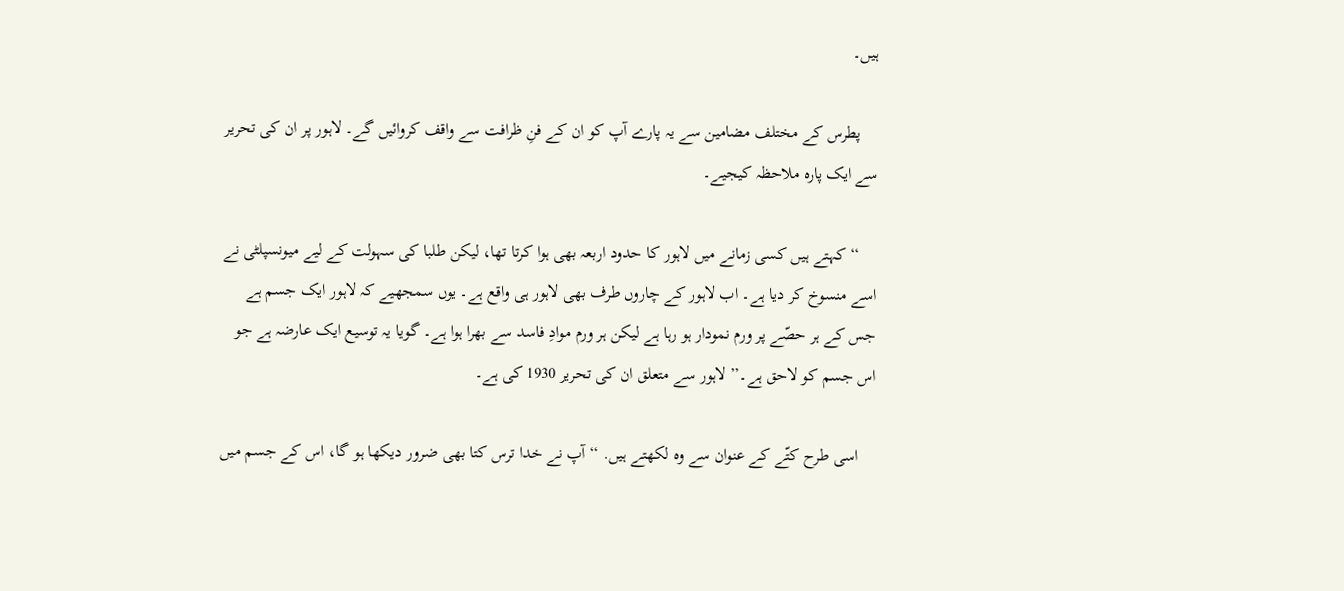ہیں۔

    پطرس کے مختلف مضامین سے یہ پارے آپ کو ان کے فنِ ظرافت سے واقف کروائیں گے۔ لاہور پر ان کی تحریر سے ایک پارہ ملاحظہ کیجیے۔

    ‘‘کہتے ہیں کسی زمانے میں لاہور کا حدود اربعہ بھی ہوا کرتا تھا، لیکن طلبا کی سہولت کے لیے میونسپلٹی نے اسے منسوخ کر دیا ہے۔ اب لاہور کے چاروں طرف بھی لاہور ہی واقع ہے۔ یوں سمجھیے کہ لاہور ایک جسم ہے جس کے ہر حصّے پر ورم نمودار ہو رہا ہے لیکن ہر ورم موادِ فاسد سے بھرا ہوا ہے۔ گویا یہ توسیع ایک عارضہ ہے جو اس جسم کو لاحق ہے۔’’ لاہور سے متعلق ان کی تحریر 1930 کی ہے۔

    اسی طرح کتّے کے عنوان سے وہ لکھتے ہیں. ‘‘آپ نے خدا ترس کتا بھی ضرور دیکھا ہو گا، اس کے جسم میں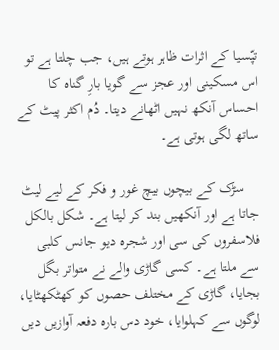تپّسیا کے اثرات ظاہر ہوتے ہیں، جب چلتا ہے تو اس مسکینی اور عجز سے گویا بارِ گناہ کا احساس آنکھ نہیں اٹھانے دیتا۔ دُم اکثر پیٹ کے ساتھ لگی ہوتی ہے۔

    سڑک کے بیچوں بیچ غور و فکر کے لیے لیٹ جاتا ہے اور آنکھیں بند کر لیتا ہے۔ شکل بالکل فلاسفروں کی سی اور شجرہ دیو جانس کلبی سے ملتا ہے۔ کسی گاڑی والے نے متواتر بگل بجایا، گاڑی کے مختلف حصوں کو کھٹکھٹایا، لوگوں سے کہلوایا، خود دس بارہ دفعہ آوازیں دیں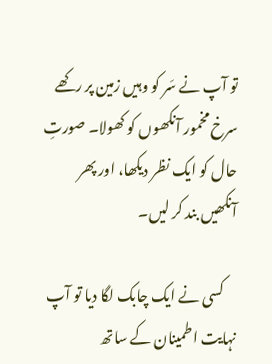تو آپ نے سَر کو وہیں زمین پر رکھے سرخ مخمور آنکھوں کو کھولا۔ صورتِ حال کو ایک نظر دیکھا، اور پھر آنکھیں بند کر لیں۔

    کسی نے ایک چابک لگا دیا تو آپ نہایت اطمینان کے ساتھ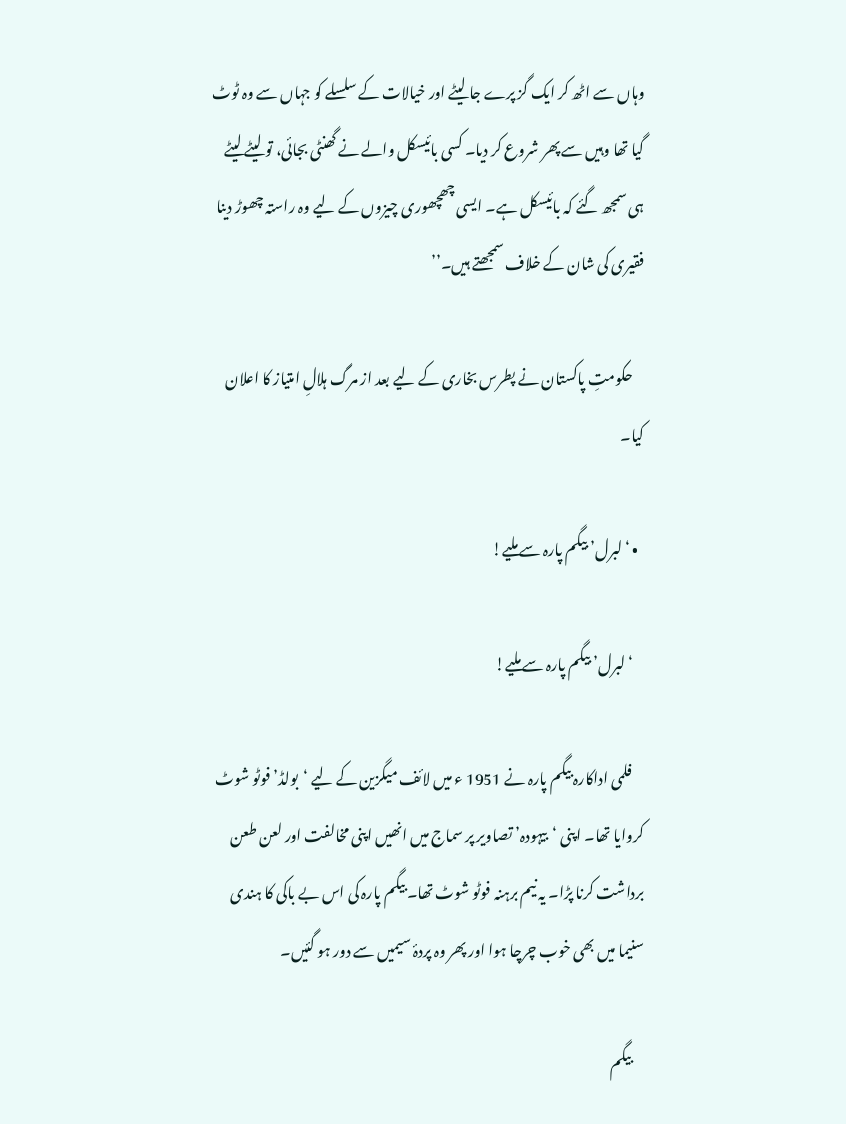وہاں سے اٹھ کر ایک گز پرے جا لیٹے اور خیالات کے سلسلے کو جہاں سے وہ ٹوٹ گیا تھا وہیں سے پھر شروع کر دیا۔ کسی بائیسکل والے نے گھنٹی بجائی، تو لیٹے لیٹے ہی سمجھ گئے کہ بائیسکل ہے۔ ایسی چھچھوری چیزوں کے لیے وہ راستہ چھوڑ دینا فقیری کی شان کے خلاف سمجھتے ہیں۔’’

    حکومتِ پاکستان نے پطرس بخاری کے لیے بعد از مرگ ہلالِ امتیاز کا اعلان کیا۔

  • ‘لبرل’ بیگم پارہ سے ملیے!

    ‘لبرل’ بیگم پارہ سے ملیے!

    فلمی اداکارہ بیگم پارہ نے 1951 ء میں‌ لائف میگزین کے لیے ‘بولڈ’ فوٹو شوٹ کروایا تھا۔ اپنی ‘بیہودہ’ تصاویر پر سماج میں انھیں اپنی مخالفت اور لعن طعن برداشت کرنا پڑا۔ یہ نیم برہنہ فوٹو شوٹ تھا۔ بیگم پارہ کی اس بے باکی کا ہندی سنیما میں بھی خوب چرچا ہوا اور پھر وہ پردۂ سیمیں سے دور ہو گئیں۔

    بیگم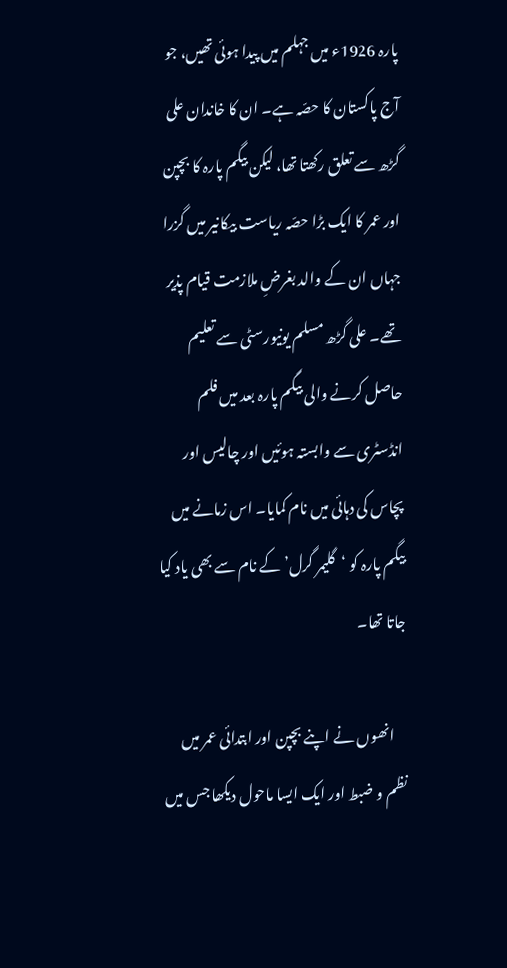پارہ 1926ء میں جہلم میں پیدا ہوئی تھیں، جو آج پاکستان کا حصّہ ہے۔ ان کا خاندان علی گڑھ سے تعلق رکھتا تھا، لیکن بیگم پارہ کا بچپن اور عمر کا ایک بڑا حصّہ ریاست بیکانیر میں گزرا جہاں ان کے والد بغرضِ ملازمت قیام پذیر تھے۔ علی گڑھ مسلم یونیورسٹی سے تعلیم حاصل کرنے والی بیگم پارہ بعد میں‌ فلم انڈسٹری سے وابستہ ہوئیں اور چالیس اور پچاس کی دہائی میں نام کمایا۔ اس زمانے میں بیگم پارہ کو ‘گلیمر گرل’ کے نام سے بھی یاد کیا جاتا تھا۔

    انھوں نے اپنے بچپن اور ابتدائی عمر میں نظم و ضبط اور ایک ایسا ماحول دیکھا جس میں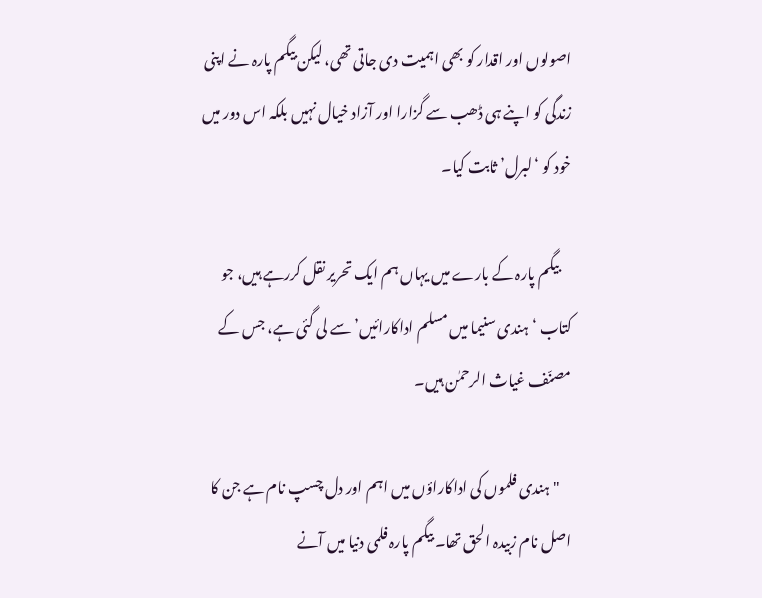اصولوں اور اقدار کو بھی اہمیت دی جاتی تھی، لیکن بیگم پارہ نے اپنی زندگی کو اپنے ہی ڈھب سے گزارا اور آزاد خیال نہیں بلکہ اس دور میں خود کو ‘لبرل’ ثابت کیا۔

    بیگم پارہ کے بارے میں یہاں ہم ایک تحریر نقل کررہے ہیں، جو کتاب ‘ہندی سنیما میں مسلم اداکارائیں’ سے لی گئی ہے، جس کے مصنّف غیاث الرحمٰن ہیں۔

    "ہندی فلموں کی اداکاراؤں میں اہم اور دل چسپ نام ہے جن کا اصل نام زبیدہ الحق تھا۔ بیگم پارہ فلمی دنیا میں آنے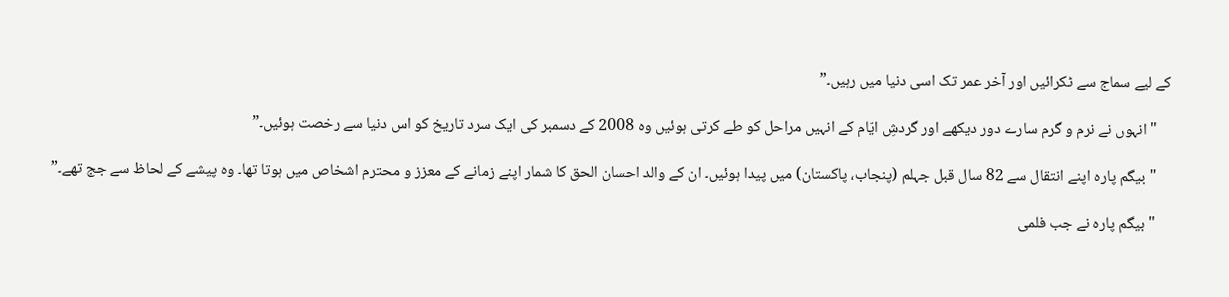کے لیے سماج سے ٹکرائیں اور آخر عمر تک اسی دنیا میں رہیں۔”

    "انہوں نے نرم و گرم سارے دور دیکھے اور گردشِ ایّام کے انہیں مراحل کو طے کرتی ہوئیں وہ 2008 کے دسمبر کی ایک سرد تاریخ کو اس دنیا سے رخصت ہوئیں۔”

    "بیگم پارہ اپنے انتقال سے 82 سال قبل جہلم (پنجاب، پاکستان) میں پیدا ہوئیں۔ ان کے والد احسان الحق کا شمار اپنے زمانے کے معزز و محترم اشخاص میں ہوتا تھا۔ وہ پیشے کے لحاظ سے جج تھے۔”

    "بیگم پارہ نے جب فلمی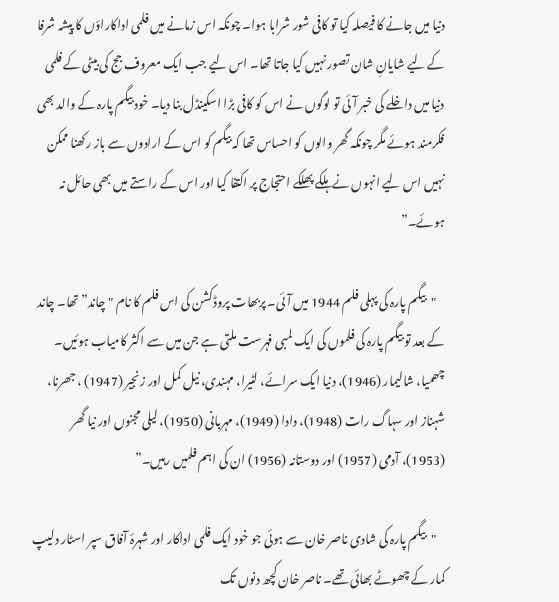دنیا میں جانے کا فیصلہ کیا تو کافی شور شرابا ہوا۔ چونکہ اس زمانے میں فلمی اداکاراؤں کا پیشہ شرفا کے لیے شایانِ شان تصور نہیں کیا جاتا تھا۔ اس لیے جب ایک معروف جج کی بیٹی کے فلمی دنیا میں داخلے کی خبر آئی تو لوگوں نے اس کو کافی بڑا اسکینڈل بنا دیا۔ خود بیگم پارہ کے والد بھی فکرمند ہوئے مگر چونکہ گھر والوں کو احساس تھا کہ بیگم کو اس کے ارادوں سے باز رکھنا ممکن نہیں اس لیے انہوں نے ہلکے پھلکے احتجاج پر اکتفا کیا اور اس کے راستے میں بھی حائل نہ ہوئے۔”

    "بیگم پارہ کی پہلی فلم 1944 میں آئی۔ پربھات پروڈکشن کی اس فلم کا نام "چاند” تھا۔ چاند کے بعد تو بیگم پارہ کی فلموں کی ایک لمبی فہرست ملتی ہے جن میں سے اکثر کامیاب ہوئیں۔ چھمیا، شالیمار (1946)، دنیا ایک سرائے، لٹیرا، مہندی، نیل کمل اور زنجیر (1947) ، جھرنا، شہناز اور سہاگ رات (1948)، دادا (1949)، مہربانی (1950)، لیلی مجنوں اور نیا گھر (1953)، آدمی (1957) اور دوستانہ (1956) ان کی اہم فلمیں رہیں۔”

    "بیگم پارہ کی شادی ناصر خان سے ہوئی جو خود ایک فلمی اداکار اور شہرۂ آفاق سپر اسٹار دلیپ کمار کے چھوٹے بھائی تھے۔ ناصر خان کچھ دنوں تک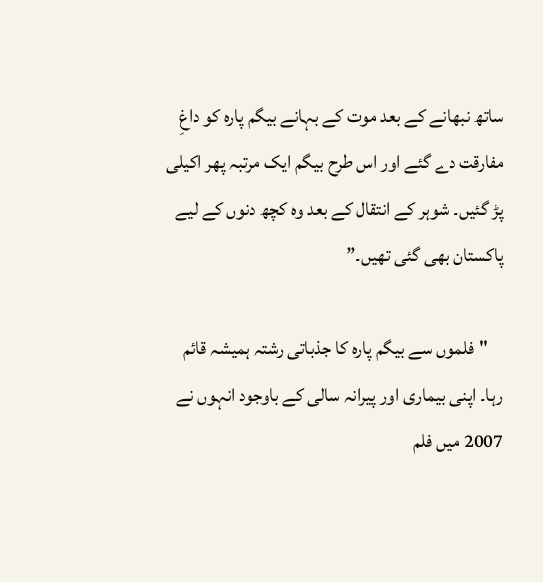ساتھ نبھانے کے بعد موت کے بہانے بیگم پارہ کو داغِ مفارقت دے گئے اور اس طرح بیگم ایک مرتبہ پھر اکیلی پڑ گئیں۔ شوہر کے انتقال کے بعد وہ کچھ دنوں کے لیے پاکستان بھی گئی تھیں۔”

    "فلموں سے بیگم پارہ کا جذباتی رشتہ ہمیشہ قائم رہا۔ اپنی بیماری اور پیرانہ سالی کے باوجود انہوں نے 2007 میں فلم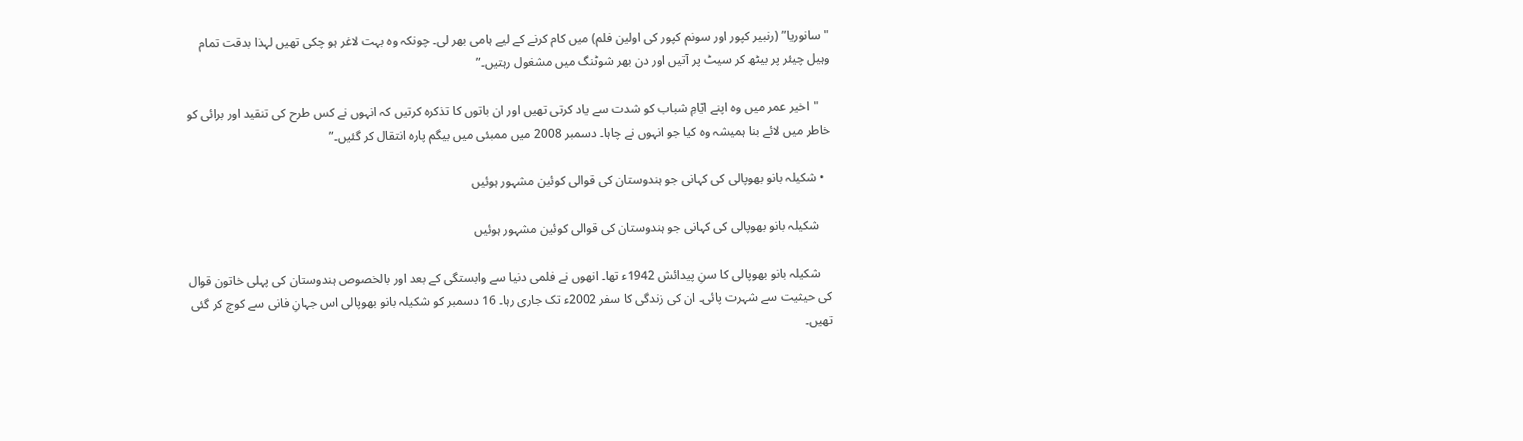"سانوریا” (رنبیر کپور اور سونم کپور کی اولین فلم) میں کام کرنے کے لیے ہامی بھر لی۔ چونکہ وہ بہت لاغر ہو چکی تھیں لہذا بدقت تمام وہیل چیئر پر بیٹھ کر سیٹ پر آتیں اور دن بھر شوٹنگ میں مشغول رہتیں۔”

    "اخیر عمر میں وہ اپنے ایّامِ شباب کو شدت سے یاد کرتی تھیں اور ان باتوں کا تذکرہ کرتیں کہ انہوں نے کس طرح کی تنقید اور برائی کو خاطر میں لائے بنا ہمیشہ وہ کیا جو انہوں نے چاہا۔ دسمبر 2008 میں ممبئی میں بیگم پارہ انتقال کر گئیں۔”

  • شکیلہ بانو بھوپالی کی کہانی جو ہندوستان کی قوالی کوئین مشہور ہوئیں

    شکیلہ بانو بھوپالی کی کہانی جو ہندوستان کی قوالی کوئین مشہور ہوئیں

    شکیلہ بانو بھوپالی کا سنِ پیدائش 1942ء تھا۔ انھوں‌ نے فلمی دنیا سے وابستگی کے بعد اور بالخصوص ہندوستان کی پہلی خاتون قوال کی حیثیت سے شہرت پائی۔ ان کی زندگی کا سفر 2002ء تک جاری رہا۔ 16 دسمبر کو شکیلہ بانو بھوپالی اس جہانِ فانی سے کوچ کر گئی تھیں۔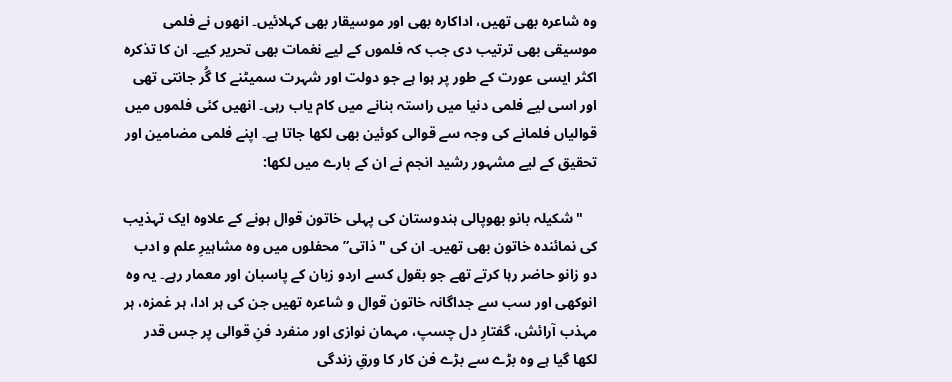وہ شاعرہ بھی تھیں، اداکارہ بھی اور موسیقار بھی کہلائیں۔ انھوں نے فلمی موسیقی بھی ترتیب دی جب کہ فلموں کے لیے نغمات بھی تحریر کیے۔ ان کا تذکرہ اکثر ایسی عورت کے طور پر ہوا ہے جو دولت اور شہرت سمیٹنے کا گُر جانتی تھی اور اسی لیے فلمی دنیا میں راستہ بنانے میں کام یاب رہی۔ انھیں کئی فلموں میں قوالیاں فلمانے کی وجہ سے قوالی کوئین بھی لکھا جاتا ہے۔ اپنے فلمی مضامین اور تحقیق کے لیے مشہور رشید انجم نے ان کے بارے میں لکھا:

    "شکیلہ بانو بھوپالی ہندوستان کی پہلی خاتون قوال ہونے کے علاوہ ایک تہذیب کی نمائندہ خاتون بھی تھیں۔ ان کی "ذاتی” محفلوں میں وہ مشاہیرِ علم و ادب دو زانو حاضر رہا کرتے تھے جو بقول کسے اردو زبان کے پاسبان اور معمار رہے۔ یہ وہ انوکھی اور سب سے جداگانہ خاتون قوال و شاعرہ تھیں جن کی ہر ادا، ہر غمزہ، ہر مہذب آرائش، گفتارِ دل چسپ، مہمان نوازی اور منفرد فنِ قوالی پر جس قدر لکھا گیا ہے وہ بڑے سے بڑے فن کار کا ورقِ زندگی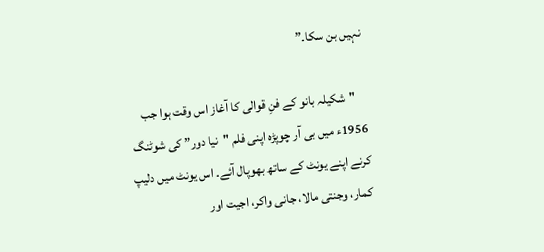نہیں بن سکا۔”

    "شکیلہ بانو کے فنِ قوالی کا آغاز اس وقت ہوا جب 1956ء میں بی آر چوپڑہ اپنی فلم "نیا دور” کی شوٹنگ کرنے اپنے یونٹ کے ساتھ بھوپال آئے۔ اس یونٹ میں دلیپ کمار، وجنتی مالا، جانی واکر، اجیت اور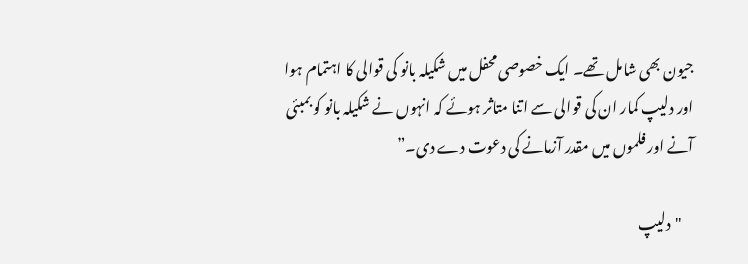جیون بھی شامل تھے۔ ایک خصوصی محفل میں شکیلہ بانو کی قوالی کا اہتمام ہوا اور دلیپ کمار ان کی قوالی سے اتنا متاثر ہوئے کہ انہوں نے شکیلہ بانو کو بمبئی آنے اور فلموں میں مقدر آزمانے کی دعوت دے دی۔”

    "دلیپ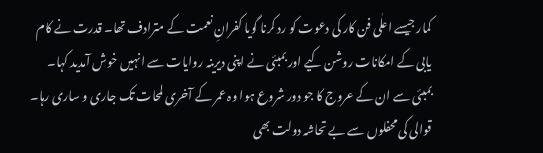کمار جیسے اعلٰی فن کار کی دعوت کو رد کرنا گویا کفرانِ نعمت کے مترادف تھا۔ قدرت نے کام یابی کے امکانات روشن کیے اور بمبئی نے اپنی دیرینہ روایات سے انہیں خوش آمدید کہا۔ بمبئی سے ان کے عروج کا جو دور شروع ہوا وہ عمر کے آخری لمحات تک جاری و ساری رہا۔ قوالی کی محفلوں سے بے تحاشہ دولت بھی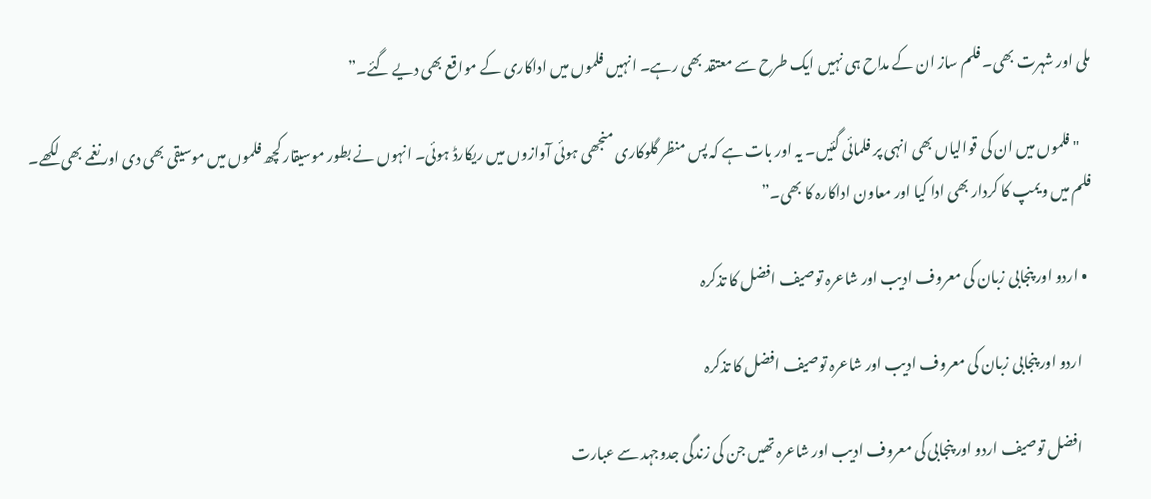ملی اور شہرت بھی۔ فلم ساز ان کے مداح ہی نہیں ایک طرح سے معتقد بھی رہے۔ انہیں فلموں میں اداکاری کے مواقع بھی دیے گئے۔”

    "فلموں میں ان کی قوالیاں بھی انہی پر فلمائی گئیں۔ یہ اور بات ہے کہ پس منظر گلوکاری منجھی ہوئی آوازوں میں ریکارڈ ہوئی۔ انہوں نے بطور موسیقار کچھ فلموں میں موسیقی بھی دی اور نغمے بھی لکھے۔ فلم میں ویمپ کا کردار بھی ادا کیا اور معاون اداکارہ کا بھی۔”

  • اردو اور پنجابی زبان کی معروف ادیب اور شاعرہ توصیف افضل کا تذکرہ

    اردو اور پنجابی زبان کی معروف ادیب اور شاعرہ توصیف افضل کا تذکرہ

    افضل توصیف اردو اور پنجابی کی معروف ادیب اور شاعرہ تھیں جن کی زندگی جدوجہد سے عبارت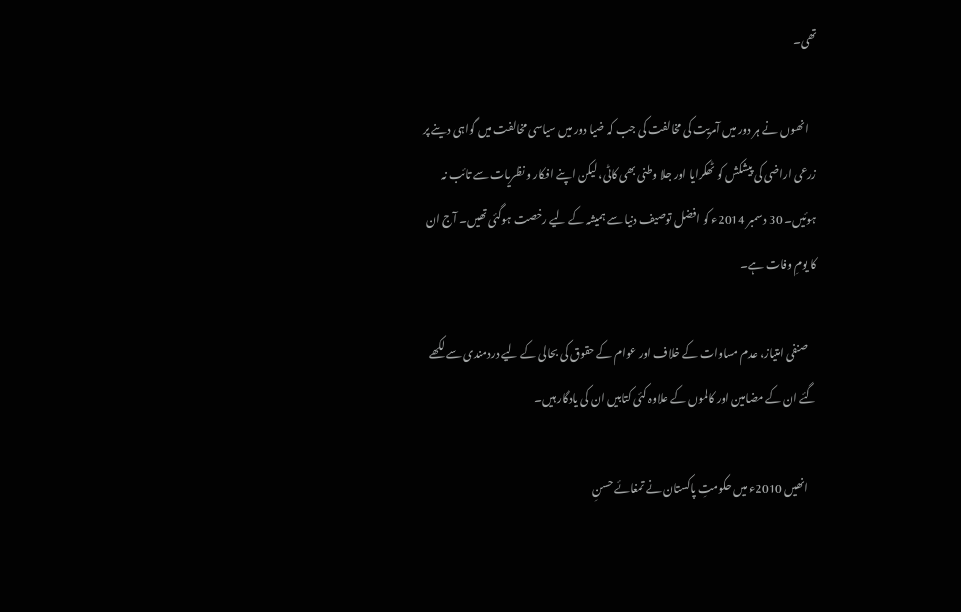تھی۔

    انھوں نے ہر دور میں آمریت کی مخالفت کی جب کہ ضیا دور میں سیاسی مخالفت میں‌ گواہی دینے پر زرعی اراضی کی پیشکش کو ٹھکرایا اور جلا وطنی بھی کاٹی، لیکن اپنے افکار و نظریات سے تائب نہ ہوئیں۔ 30 دسمبر 2014ء کو افضل توصیف دنیا سے ہمیشہ کے لیے رخصت ہوگئی تھیں۔ آج ان کا یومِ وفات ہے۔

    صنفی امتیاز، عدم مساوات کے خلاف اور عوام کے حقوق کی بحالی کے لیے دردمندی سے لکھے گئے ان کے مضامین اور کالموں کے علاوہ کئی کتابیں‌ ان کی یادگار ہیں۔

    انھیں 2010ء میں حکومتِ پاکستان نے تمغائے حسنِ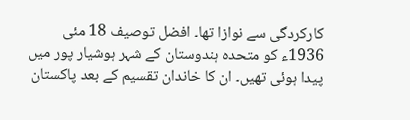کارکردگی سے نوازا تھا۔ افضل توصیف 18 مئی 1936ء کو متحدہ ہندوستان کے شہر ہوشیار پور میں پیدا ہوئی تھیں۔ ان کا خاندان تقسیم کے بعد پاکستان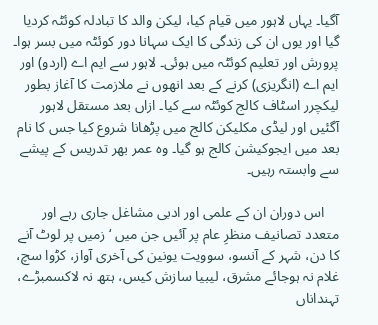آگیا۔ یہاں لاہور میں قیام کیا، لیکن والد کا تبادلہ کوئٹہ کردیا گیا اور یوں‌ ان کی زندگی کا ایک سہانا دور کوئٹہ میں بسر ہوا۔ پرورش اور تعلیم کوئٹہ میں ہوئی۔ لاہور سے ایم اے (اردو) اور ایم اے (انگریزی) کرنے کے بعد انھوں نے ملازمت کا آغاز بطور لیکچرر اسٹاف کالج کوئٹہ سے کیا۔ ازاں بعد مستقل لاہور آگئیں اور لیڈی مکلیکن کالج میں پڑھانا شروع کیا جس کا نام بعد میں ایجوکیشن کالج ہو گیا۔ وہ عمر بھر تدریس کے پیشے سے وابستہ رہیں۔

    اس دوران ان کے علمی اور ادبی مشاغل جاری رہے اور متعدد تصانیف منظرِ عام پر آئیں‌ جن میں ‘زمیں پر لوٹ آنے کا دن، شہر کے آنسو، سوویت یونین کی آخری آواز، کڑوا سچ، غلام نہ ہوجائے مشرق، لیبیا سازش کیس، ہتھ نہ لاکسمبڑے، تہنداناں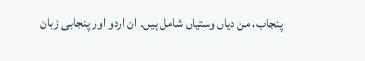پنجاب، من دیاں وستیاں شامل ہیں۔ ان اردو اور پنجابی زبان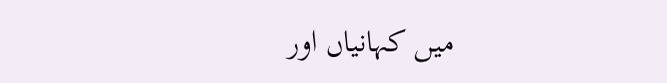میں کہانیاں‌ اور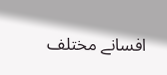افسانے مختلف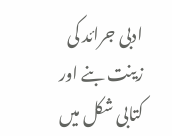ادبی جرائد کی زینت بنے اور کتابی شکل میں‌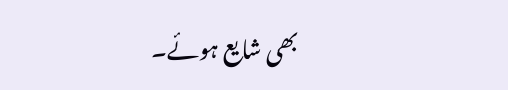بھی شایع ہوئے۔